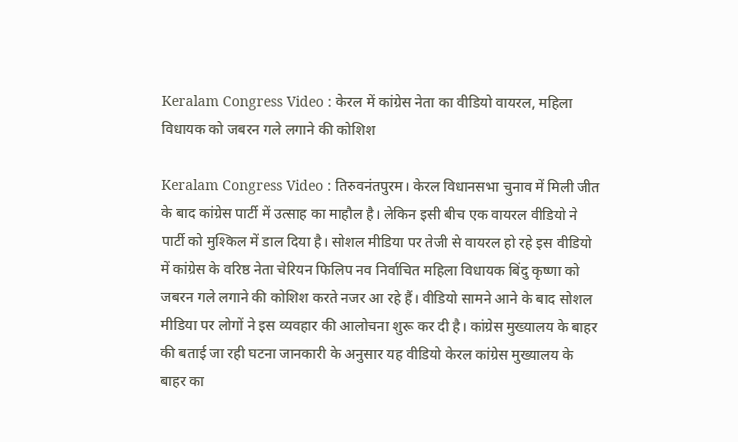Keralam Congress Video : केरल में कांग्रेस नेता का वीडियो वायरल, महिला विधायक को जबरन गले लगाने की कोशिश

Keralam Congress Video : तिरुवनंतपुरम। केरल विधानसभा चुनाव में मिली जीत के बाद कांग्रेस पार्टी में उत्साह का माहौल है। लेकिन इसी बीच एक वायरल वीडियो ने पार्टी को मुश्किल में डाल दिया है। सोशल मीडिया पर तेजी से वायरल हो रहे इस वीडियो में कांग्रेस के वरिष्ठ नेता चेरियन फिलिप नव निर्वाचित महिला विधायक बिंदु कृष्णा को जबरन गले लगाने की कोशिश करते नजर आ रहे हैं। वीडियो सामने आने के बाद सोशल मीडिया पर लोगों ने इस व्यवहार की आलोचना शुरू कर दी है। कांग्रेस मुख्यालय के बाहर की बताई जा रही घटना जानकारी के अनुसार यह वीडियो केरल कांग्रेस मुख्यालय के बाहर का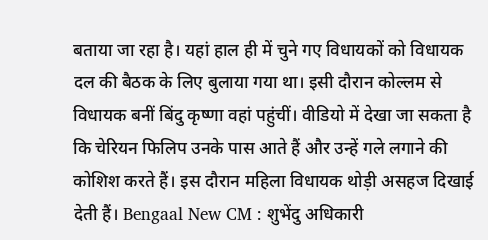बताया जा रहा है। यहां हाल ही में चुने गए विधायकों को विधायक दल की बैठक के लिए बुलाया गया था। इसी दौरान कोल्लम से विधायक बनीं बिंदु कृष्णा वहां पहुंचीं। वीडियो में देखा जा सकता है कि चेरियन फिलिप उनके पास आते हैं और उन्हें गले लगाने की कोशिश करते हैं। इस दौरान महिला विधायक थोड़ी असहज दिखाई देती हैं। Bengaal New CM : शुभेंदु अधिकारी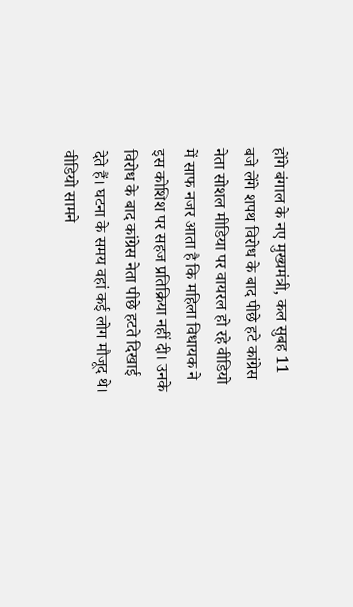होंगे बंगाल के नए मुख्यमंत्री, कल सुबह 11 बजे लेंगे शपथ विरोध के बाद पीछे हटे कांग्रेस नेता सोशल मीडिया पर वायरल हो रहे वीडियो में साफ नजर आता है कि महिला विधायक ने इस कोशिश पर सहज प्रतिक्रिया नहीं दी। उनके विरोध के बाद कांग्रेस नेता पीछे हटते दिखाई देते हैं। घटना के समय वहां कई लोग मौजूद थे। वीडियो सामने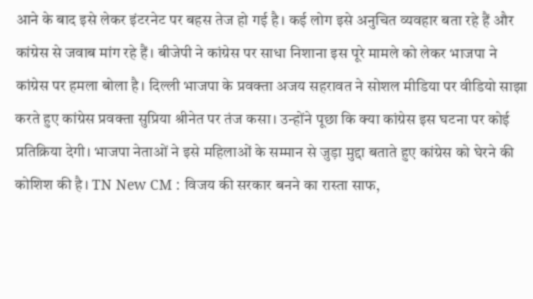आने के बाद इसे लेकर इंटरनेट पर बहस तेज हो गई है। कई लोग इसे अनुचित व्यवहार बता रहे हैं और कांग्रेस से जवाब मांग रहे हैं। बीजेपी ने कांग्रेस पर साधा निशाना इस पूरे मामले को लेकर भाजपा ने कांग्रेस पर हमला बोला है। दिल्ली भाजपा के प्रवक्ता अजय सहरावत ने सोशल मीडिया पर वीडियो साझा करते हुए कांग्रेस प्रवक्ता सुप्रिया श्रीनेत पर तंज कसा। उन्होंने पूछा कि क्या कांग्रेस इस घटना पर कोई प्रतिक्रिया देगी। भाजपा नेताओं ने इसे महिलाओं के सम्मान से जुड़ा मुद्दा बताते हुए कांग्रेस को घेरने की कोशिश की है। TN New CM : विजय की सरकार बनने का रास्ता साफ,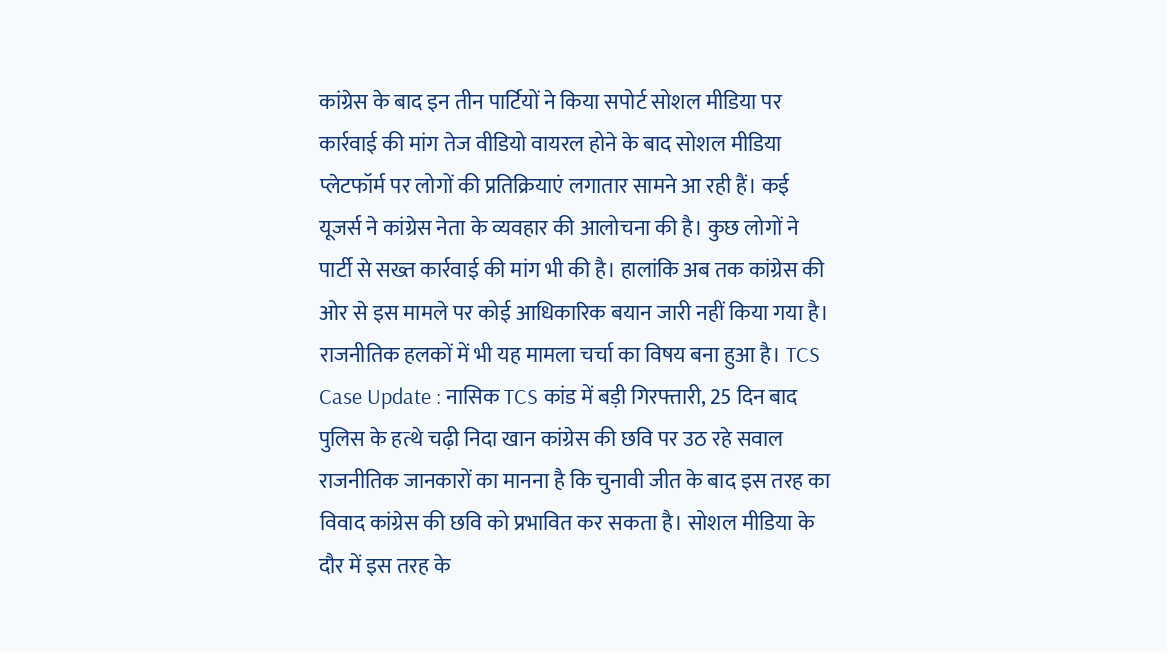कांग्रेस के बाद इन तीन पार्टियों ने किया सपोर्ट सोशल मीडिया पर कार्रवाई की मांग तेज वीडियो वायरल होने के बाद सोशल मीडिया प्लेटफॉर्म पर लोगों की प्रतिक्रियाएं लगातार सामने आ रही हैं। कई यूजर्स ने कांग्रेस नेता के व्यवहार की आलोचना की है। कुछ लोगों ने पार्टी से सख्त कार्रवाई की मांग भी की है। हालांकि अब तक कांग्रेस की ओर से इस मामले पर कोई आधिकारिक बयान जारी नहीं किया गया है। राजनीतिक हलकों में भी यह मामला चर्चा का विषय बना हुआ है। TCS Case Update : नासिक TCS कांड में बड़ी गिरफ्तारी, 25 दिन बाद पुलिस के हत्थे चढ़ी निदा खान कांग्रेस की छवि पर उठ रहे सवाल राजनीतिक जानकारों का मानना है कि चुनावी जीत के बाद इस तरह का विवाद कांग्रेस की छवि को प्रभावित कर सकता है। सोशल मीडिया के दौर में इस तरह के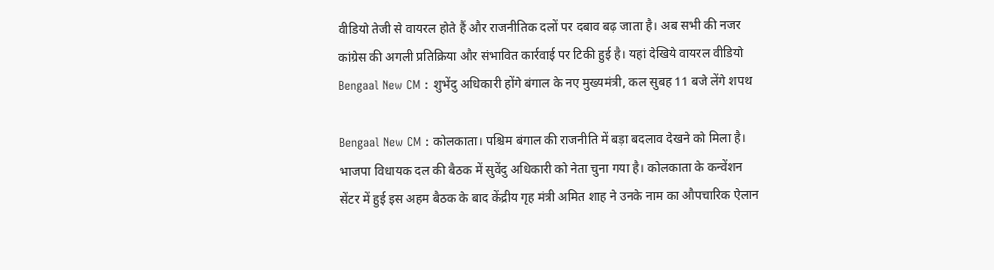वीडियो तेजी से वायरल होते हैं और राजनीतिक दलों पर दबाव बढ़ जाता है। अब सभी की नजर कांग्रेस की अगली प्रतिक्रिया और संभावित कार्रवाई पर टिकी हुई है। यहां देखिये वायरल वीडियो
Bengaal New CM : शुभेंदु अधिकारी होंगे बंगाल के नए मुख्यमंत्री, कल सुबह 11 बजे लेंगे शपथ

Bengaal New CM : कोलकाता। पश्चिम बंगाल की राजनीति में बड़ा बदलाव देखने को मिला है। भाजपा विधायक दल की बैठक में सुवेंदु अधिकारी को नेता चुना गया है। कोलकाता के कन्वेंशन सेंटर में हुई इस अहम बैठक के बाद केंद्रीय गृह मंत्री अमित शाह ने उनके नाम का औपचारिक ऐलान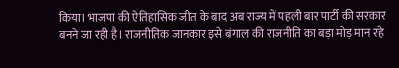किया। भाजपा की ऐतिहासिक जीत के बाद अब राज्य में पहली बार पार्टी की सरकार बनने जा रही है। राजनीतिक जानकार इसे बंगाल की राजनीति का बड़ा मोड़ मान रहे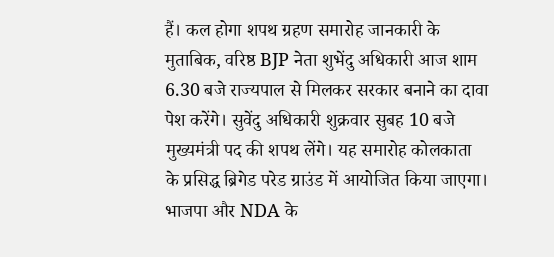हैं। कल होगा शपथ ग्रहण समारोह जानकारी के मुताबिक, वरिष्ठ BJP नेता शुभेंदु अधिकारी आज शाम 6.30 बजे राज्यपाल से मिलकर सरकार बनाने का दावा पेश करेंगे। सुवेंदु अधिकारी शुक्रवार सुबह 10 बजे मुख्यमंत्री पद की शपथ लेंगे। यह समारोह कोलकाता के प्रसिद्ध ब्रिगेड परेड ग्राउंड में आयोजित किया जाएगा। भाजपा और NDA के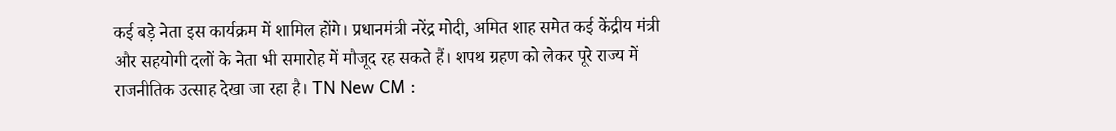कई बड़े नेता इस कार्यक्रम में शामिल होंगे। प्रधानमंत्री नरेंद्र मोदी, अमित शाह समेत कई केंद्रीय मंत्री और सहयोगी दलों के नेता भी समारोह में मौजूद रह सकते हैं। शपथ ग्रहण को लेकर पूरे राज्य में राजनीतिक उत्साह देखा जा रहा है। TN New CM :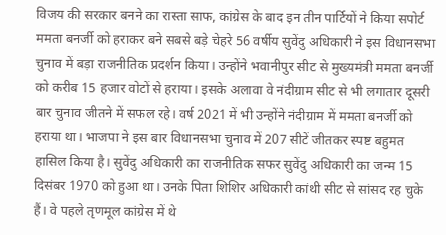विजय की सरकार बनने का रास्ता साफ, कांग्रेस के बाद इन तीन पार्टियों ने किया सपोर्ट ममता बनर्जी को हराकर बने सबसे बड़े चेहरे 56 वर्षीय सुवेंदु अधिकारी ने इस विधानसभा चुनाव में बड़ा राजनीतिक प्रदर्शन किया। उन्होंने भवानीपुर सीट से मुख्यमंत्री ममता बनर्जी को करीब 15 हजार वोटों से हराया। इसके अलावा वे नंदीग्राम सीट से भी लगातार दूसरी बार चुनाव जीतने में सफल रहे। वर्ष 2021 में भी उन्होंने नंदीग्राम में ममता बनर्जी को हराया था। भाजपा ने इस बार विधानसभा चुनाव में 207 सीटें जीतकर स्पष्ट बहुमत हासिल किया है। सुवेंदु अधिकारी का राजनीतिक सफर सुवेंदु अधिकारी का जन्म 15 दिसंबर 1970 को हुआ था। उनके पिता शिशिर अधिकारी कांथी सीट से सांसद रह चुके हैं। वे पहले तृणमूल कांग्रेस में थे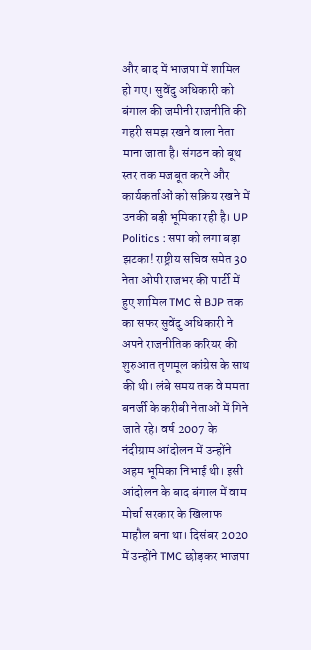और बाद में भाजपा में शामिल हो गए। सुवेंदु अधिकारी को बंगाल की जमीनी राजनीति की गहरी समझ रखने वाला नेता माना जाता है। संगठन को बूथ स्तर तक मजबूत करने और कार्यकर्ताओं को सक्रिय रखने में उनकी बड़ी भूमिका रही है। UP Politics : सपा को लगा बड़ा झटका! राष्ट्रीय सचिव समेत 30 नेता ओपी राजभर की पार्टी में हुए शामिल TMC से BJP तक का सफर सुवेंदु अधिकारी ने अपने राजनीतिक करियर की शुरुआत तृणमूल कांग्रेस के साथ की थी। लंबे समय तक वे ममता बनर्जी के करीबी नेताओं में गिने जाते रहे। वर्ष 2007 के नंदीग्राम आंदोलन में उन्होंने अहम भूमिका निभाई थी। इसी आंदोलन के बाद बंगाल में वाम मोर्चा सरकार के खिलाफ माहौल बना था। दिसंबर 2020 में उन्होंने TMC छोड़कर भाजपा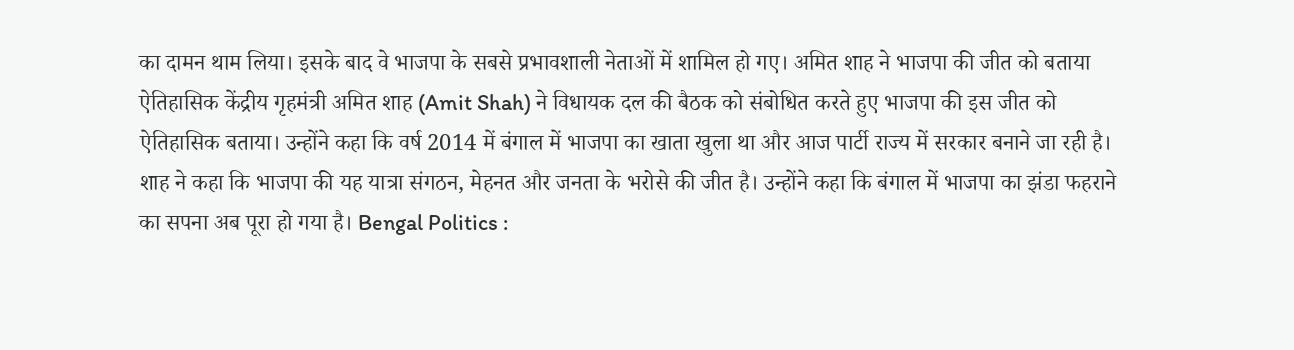का दामन थाम लिया। इसके बाद वे भाजपा के सबसे प्रभावशाली नेताओं में शामिल हो गए। अमित शाह ने भाजपा की जीत को बताया ऐतिहासिक केंद्रीय गृहमंत्री अमित शाह (Amit Shah) ने विधायक दल की बैठक को संबोधित करते हुए भाजपा की इस जीत को ऐतिहासिक बताया। उन्होंने कहा कि वर्ष 2014 में बंगाल में भाजपा का खाता खुला था और आज पार्टी राज्य में सरकार बनाने जा रही है। शाह ने कहा कि भाजपा की यह यात्रा संगठन, मेहनत और जनता के भरोसे की जीत है। उन्होंने कहा कि बंगाल में भाजपा का झंडा फहराने का सपना अब पूरा हो गया है। Bengal Politics :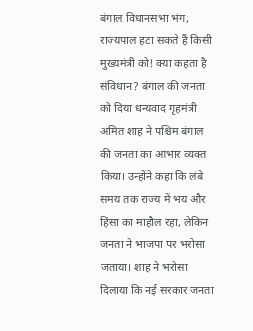बंगाल विधानसभा भंग, राज्यपाल हटा सकते हैं किसी मुख्यमंत्री को! क्या कहता है संविधान? बंगाल की जनता को दिया धन्यवाद गृहमंत्री अमित शाह ने पश्चिम बंगाल की जनता का आभार व्यक्त किया। उन्होंने कहा कि लंबे समय तक राज्य में भय और हिंसा का माहौल रहा, लेकिन जनता ने भाजपा पर भरोसा जताया। शाह ने भरोसा दिलाया कि नई सरकार जनता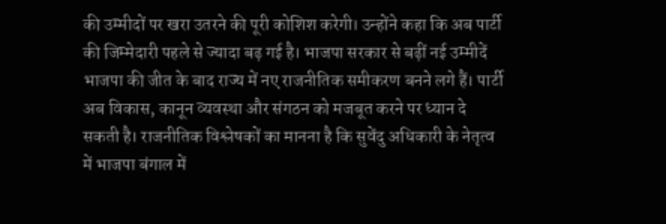की उम्मीदों पर खरा उतरने की पूरी कोशिश करेगी। उन्होंने कहा कि अब पार्टी की जिम्मेदारी पहले से ज्यादा बढ़ गई है। भाजपा सरकार से बढ़ीं नई उम्मीदें भाजपा की जीत के बाद राज्य में नए राजनीतिक समीकरण बनने लगे हैं। पार्टी अब विकास, कानून व्यवस्था और संगठन को मजबूत करने पर ध्यान दे सकती है। राजनीतिक विश्लेषकों का मानना है कि सुवेंदु अधिकारी के नेतृत्व में भाजपा बंगाल में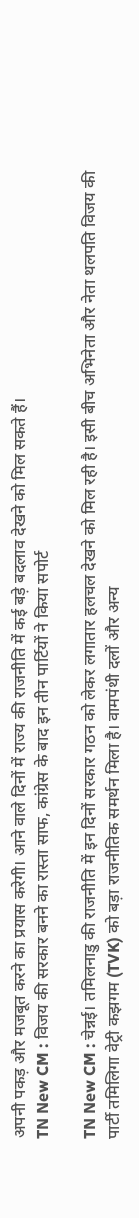अपनी पकड़ और मजबूत करने का प्रयास करेगी। आने वाले दिनों में राज्य की राजनीति में कई बड़े बदलाव देखने को मिल सकते हैं।
TN New CM : विजय की सरकार बनने का रास्ता साफ, कांग्रेस के बाद इन तीन पार्टियों ने किया सपोर्ट

TN New CM : चेन्नई। तमिलनाडु की राजनीति में इन दिनों सरकार गठन को लेकर लगातार हलचल देखने को मिल रही है। इसी बीच अभिनेता और नेता थलपति विजय की पार्टी तमिलिगा वेट्री कझगम (TVK) को बड़ा राजनीतिक समर्थन मिला है। वामपंथी दलों और अन्य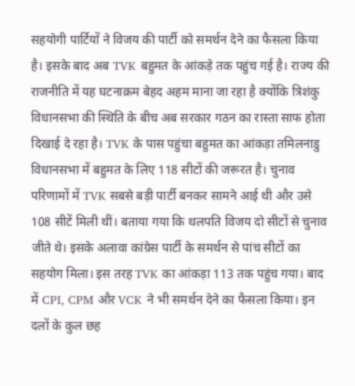सहयोगी पार्टियों ने विजय की पार्टी को समर्थन देने का फैसला किया है। इसके बाद अब TVK बहुमत के आंकड़े तक पहुंच गई है। राज्य की राजनीति में यह घटनाक्रम बेहद अहम माना जा रहा है क्योंकि त्रिशंकु विधानसभा की स्थिति के बीच अब सरकार गठन का रास्ता साफ होता दिखाई दे रहा है। TVK के पास पहुंचा बहुमत का आंकड़ा तमिलनाडु विधानसभा में बहुमत के लिए 118 सीटों की जरूरत है। चुनाव परिणामों में TVK सबसे बड़ी पार्टी बनकर सामने आई थी और उसे 108 सीटें मिली थीं। बताया गया कि थलपति विजय दो सीटों से चुनाव जीते थे। इसके अलावा कांग्रेस पार्टी के समर्थन से पांच सीटों का सहयोग मिला। इस तरह TVK का आंकड़ा 113 तक पहुंच गया। बाद में CPI, CPM और VCK ने भी समर्थन देने का फैसला किया। इन दलों के कुल छह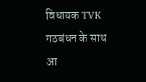विधायक TVK गठबंधन के साथ आ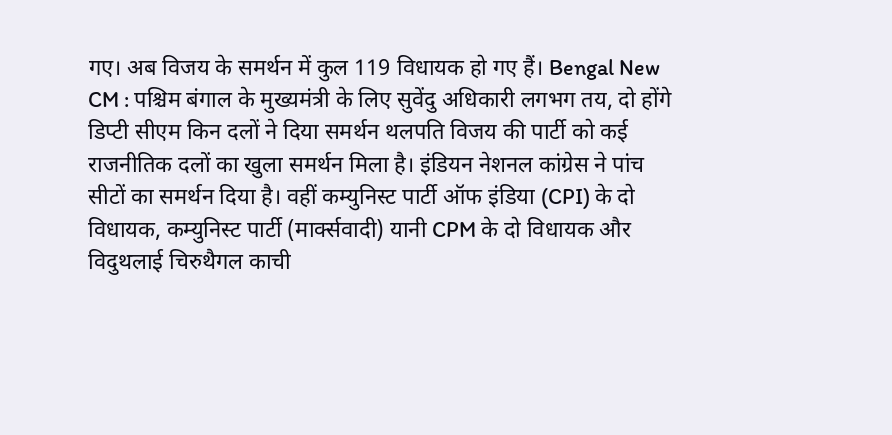गए। अब विजय के समर्थन में कुल 119 विधायक हो गए हैं। Bengal New CM : पश्चिम बंगाल के मुख्यमंत्री के लिए सुवेंदु अधिकारी लगभग तय, दो होंगे डिप्टी सीएम किन दलों ने दिया समर्थन थलपति विजय की पार्टी को कई राजनीतिक दलों का खुला समर्थन मिला है। इंडियन नेशनल कांग्रेस ने पांच सीटों का समर्थन दिया है। वहीं कम्युनिस्ट पार्टी ऑफ इंडिया (CPI) के दो विधायक, कम्युनिस्ट पार्टी (मार्क्सवादी) यानी CPM के दो विधायक और विदुथलाई चिरुथैगल काची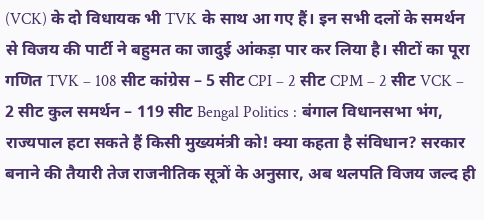(VCK) के दो विधायक भी TVK के साथ आ गए हैं। इन सभी दलों के समर्थन से विजय की पार्टी ने बहुमत का जादुई आंकड़ा पार कर लिया है। सीटों का पूरा गणित TVK – 108 सीट कांग्रेस – 5 सीट CPI – 2 सीट CPM – 2 सीट VCK – 2 सीट कुल समर्थन – 119 सीट Bengal Politics : बंगाल विधानसभा भंग, राज्यपाल हटा सकते हैं किसी मुख्यमंत्री को! क्या कहता है संविधान? सरकार बनाने की तैयारी तेज राजनीतिक सूत्रों के अनुसार, अब थलपति विजय जल्द ही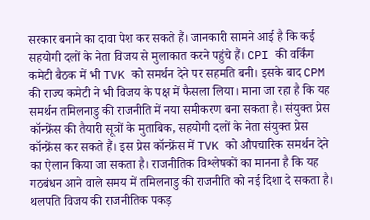सरकार बनाने का दावा पेश कर सकते हैं। जानकारी सामने आई है कि कई सहयोगी दलों के नेता विजय से मुलाकात करने पहुंचे हैं। CPI की वर्किंग कमेटी बैठक में भी TVK को समर्थन देने पर सहमति बनी। इसके बाद CPM की राज्य कमेटी ने भी विजय के पक्ष में फैसला लिया। माना जा रहा है कि यह समर्थन तमिलनाडु की राजनीति में नया समीकरण बना सकता है। संयुक्त प्रेस कॉन्फ्रेंस की तैयारी सूत्रों के मुताबिक, सहयोगी दलों के नेता संयुक्त प्रेस कॉन्फ्रेंस कर सकते हैं। इस प्रेस कॉन्फ्रेंस में TVK को औपचारिक समर्थन देने का ऐलान किया जा सकता है। राजनीतिक विश्लेषकों का मानना है कि यह गठबंधन आने वाले समय में तमिलनाडु की राजनीति को नई दिशा दे सकता है। थलपति विजय की राजनीतिक पकड़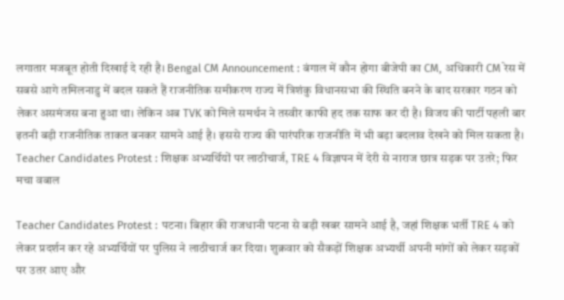लगातार मजबूत होती दिखाई दे रही है। Bengal CM Announcement : बंगाल में कौन होगा बीजेपी का CM, अधिकारी CM रेस में सबसे आगे तमिलनाडु में बदल सकते हैं राजनीतिक समीकरण राज्य में त्रिशंकु विधानसभा की स्थिति बनने के बाद सरकार गठन को लेकर असमंजस बना हुआ था। लेकिन अब TVK को मिले समर्थन ने तस्वीर काफी हद तक साफ कर दी है। विजय की पार्टी पहली बार इतनी बड़ी राजनीतिक ताकत बनकर सामने आई है। इससे राज्य की पारंपरिक राजनीति में भी बड़ा बदलाव देखने को मिल सकता है।
Teacher Candidates Protest : शिक्षक अभ्यर्थियों पर लाठीचार्ज, TRE 4 विज्ञापन में देरी से नाराज छात्र सड़क पर उतरे; फिर मचा वबाल

Teacher Candidates Protest : पटना। बिहार की राजधानी पटना से बड़ी खबर सामने आई है, जहां शिक्षक भर्ती TRE 4 को लेकर प्रदर्शन कर रहे अभ्यर्थियों पर पुलिस ने लाठीचार्ज कर दिया। शुक्रवार को सैकड़ों शिक्षक अभ्यर्थी अपनी मांगों को लेकर सड़कों पर उतर आए और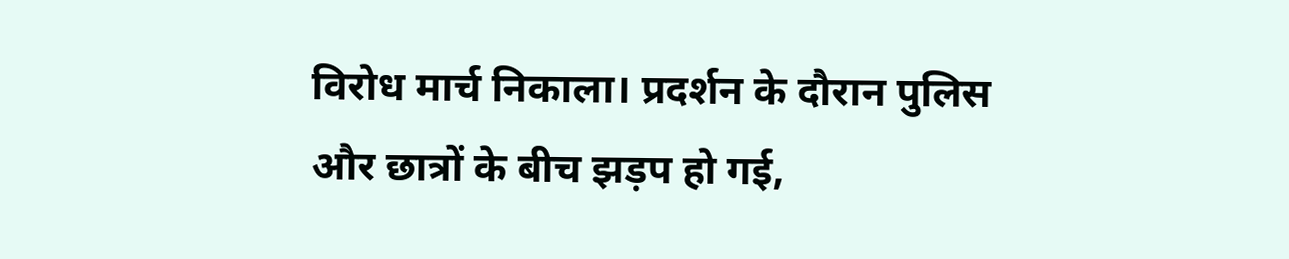विरोध मार्च निकाला। प्रदर्शन के दौरान पुलिस और छात्रों के बीच झड़प हो गई,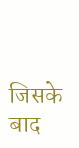जिसके बाद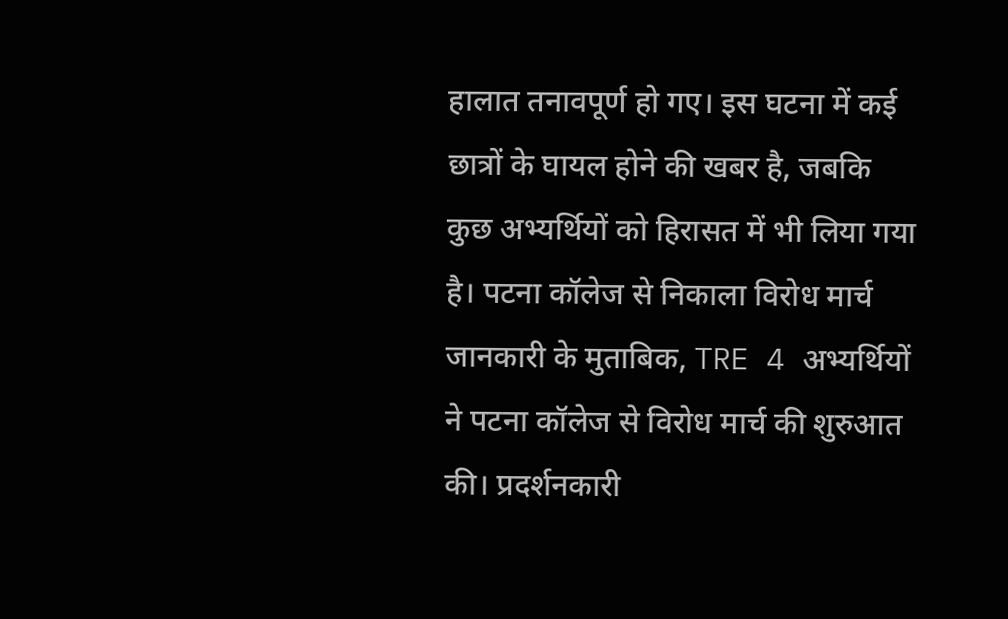हालात तनावपूर्ण हो गए। इस घटना में कई छात्रों के घायल होने की खबर है, जबकि कुछ अभ्यर्थियों को हिरासत में भी लिया गया है। पटना कॉलेज से निकाला विरोध मार्च जानकारी के मुताबिक, TRE 4 अभ्यर्थियों ने पटना कॉलेज से विरोध मार्च की शुरुआत की। प्रदर्शनकारी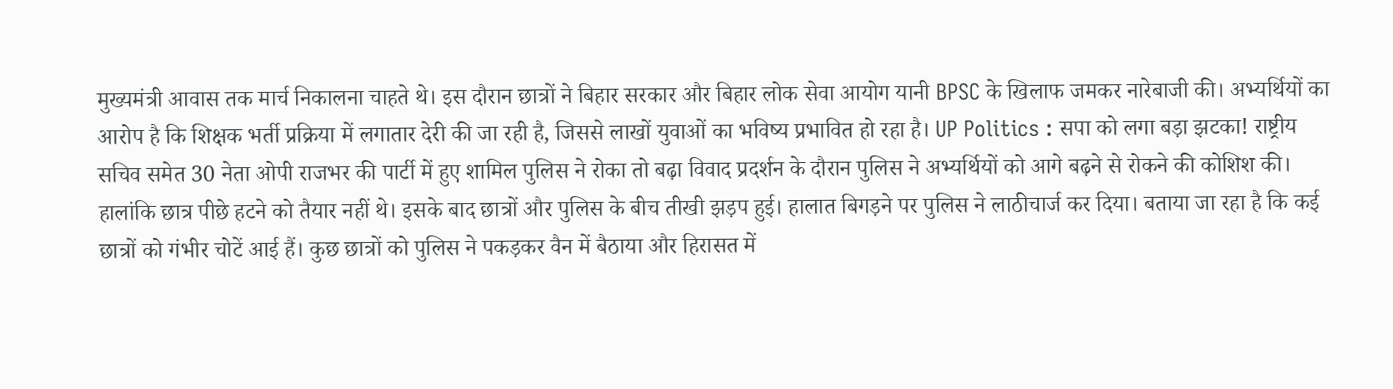मुख्यमंत्री आवास तक मार्च निकालना चाहते थे। इस दौरान छात्रों ने बिहार सरकार और बिहार लोक सेवा आयोग यानी BPSC के खिलाफ जमकर नारेबाजी की। अभ्यर्थियों का आरोप है कि शिक्षक भर्ती प्रक्रिया में लगातार देरी की जा रही है, जिससे लाखों युवाओं का भविष्य प्रभावित हो रहा है। UP Politics : सपा को लगा बड़ा झटका! राष्ट्रीय सचिव समेत 30 नेता ओपी राजभर की पार्टी में हुए शामिल पुलिस ने रोका तो बढ़ा विवाद प्रदर्शन के दौरान पुलिस ने अभ्यर्थियों को आगे बढ़ने से रोकने की कोशिश की। हालांकि छात्र पीछे हटने को तैयार नहीं थे। इसके बाद छात्रों और पुलिस के बीच तीखी झड़प हुई। हालात बिगड़ने पर पुलिस ने लाठीचार्ज कर दिया। बताया जा रहा है कि कई छात्रों को गंभीर चोटें आई हैं। कुछ छात्रों को पुलिस ने पकड़कर वैन में बैठाया और हिरासत में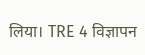लिया। TRE 4 विज्ञापन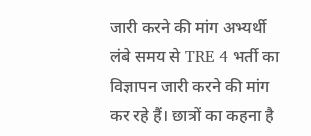जारी करने की मांग अभ्यर्थी लंबे समय से TRE 4 भर्ती का विज्ञापन जारी करने की मांग कर रहे हैं। छात्रों का कहना है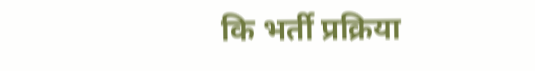कि भर्ती प्रक्रिया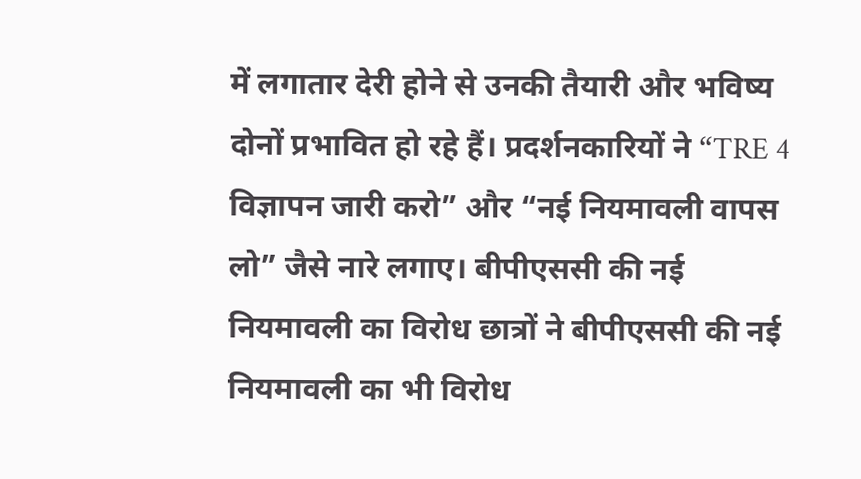में लगातार देरी होने से उनकी तैयारी और भविष्य दोनों प्रभावित हो रहे हैं। प्रदर्शनकारियों ने “TRE 4 विज्ञापन जारी करो” और “नई नियमावली वापस लो” जैसे नारे लगाए। बीपीएससी की नई नियमावली का विरोध छात्रों ने बीपीएससी की नई नियमावली का भी विरोध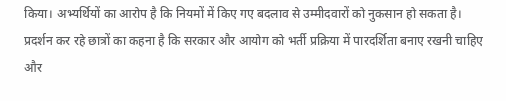किया। अभ्यर्थियों का आरोप है कि नियमों में किए गए बदलाव से उम्मीदवारों को नुकसान हो सकता है। प्रदर्शन कर रहे छात्रों का कहना है कि सरकार और आयोग को भर्ती प्रक्रिया में पारदर्शिता बनाए रखनी चाहिए और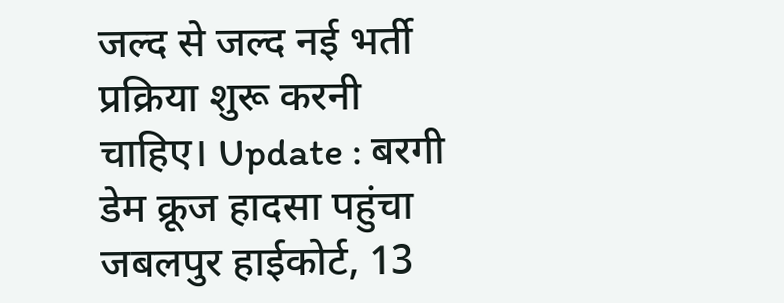जल्द से जल्द नई भर्ती प्रक्रिया शुरू करनी चाहिए। Update : बरगी डेम क्रूज हादसा पहुंचा जबलपुर हाईकोर्ट, 13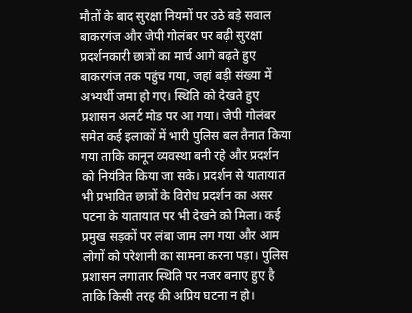मौतों के बाद सुरक्षा नियमों पर उठे बड़े सवाल बाकरगंज और जेपी गोलंबर पर बढ़ी सुरक्षा प्रदर्शनकारी छात्रों का मार्च आगे बढ़ते हुए बाकरगंज तक पहुंच गया, जहां बड़ी संख्या में अभ्यर्थी जमा हो गए। स्थिति को देखते हुए प्रशासन अलर्ट मोड पर आ गया। जेपी गोलंबर समेत कई इलाकों में भारी पुलिस बल तैनात किया गया ताकि कानून व्यवस्था बनी रहे और प्रदर्शन को नियंत्रित किया जा सके। प्रदर्शन से यातायात भी प्रभावित छात्रों के विरोध प्रदर्शन का असर पटना के यातायात पर भी देखने को मिला। कई प्रमुख सड़कों पर लंबा जाम लग गया और आम लोगों को परेशानी का सामना करना पड़ा। पुलिस प्रशासन लगातार स्थिति पर नजर बनाए हुए है ताकि किसी तरह की अप्रिय घटना न हो।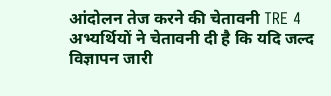आंदोलन तेज करने की चेतावनी TRE 4 अभ्यर्थियों ने चेतावनी दी है कि यदि जल्द विज्ञापन जारी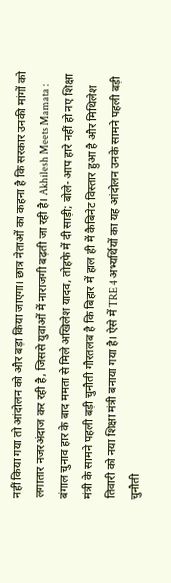नहीं किया गया तो आंदोलन को और बड़ा किया जाएगा। छात्र नेताओं का कहना है कि सरकार उनकी मांगों को लगातार नजरअंदाज कर रही है, जिससे युवाओं में नाराजगी बढ़ती जा रही है। Akhilesh Meets Mamata : बंगाल चुनाव हार के बाद ममता से मिले अखिलेश यादव, तोहफे में दी साड़ी; बोले- आप हारे नहीं हो नए शिक्षा मंत्री के सामने पहली बड़ी चुनौती गौरतलब है कि बिहार में हाल ही में कैबिनेट विस्तार हुआ है और मिथिलेश तिवारी को नया शिक्षा मंत्री बनाया गया है। ऐसे में TRE 4 अभ्यर्थियों का यह आंदोलन उनके सामने पहली बड़ी चुनौती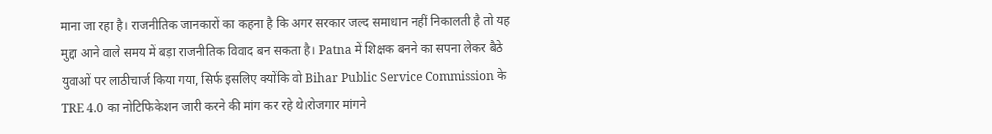माना जा रहा है। राजनीतिक जानकारों का कहना है कि अगर सरकार जल्द समाधान नहीं निकालती है तो यह मुद्दा आने वाले समय में बड़ा राजनीतिक विवाद बन सकता है। Patna में शिक्षक बनने का सपना लेकर बैठे युवाओं पर लाठीचार्ज किया गया, सिर्फ इसलिए क्योंकि वो Bihar Public Service Commission के TRE 4.0 का नोटिफिकेशन जारी करने की मांग कर रहे थे।रोजगार मांगने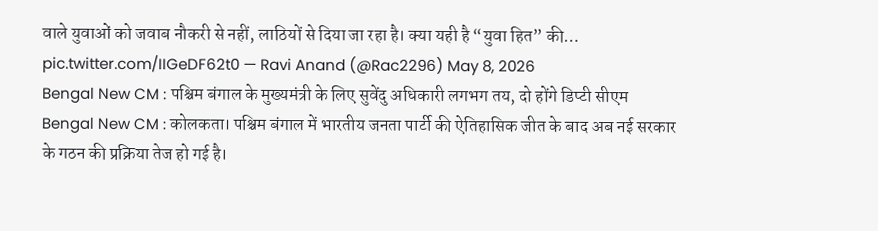वाले युवाओं को जवाब नौकरी से नहीं, लाठियों से दिया जा रहा है। क्या यही है “युवा हित” की… pic.twitter.com/IIGeDF62t0 — Ravi Anand (@Rac2296) May 8, 2026
Bengal New CM : पश्चिम बंगाल के मुख्यमंत्री के लिए सुवेंदु अधिकारी लगभग तय, दो होंगे डिप्टी सीएम
Bengal New CM : कोलकता। पश्चिम बंगाल में भारतीय जनता पार्टी की ऐतिहासिक जीत के बाद अब नई सरकार के गठन की प्रक्रिया तेज हो गई है।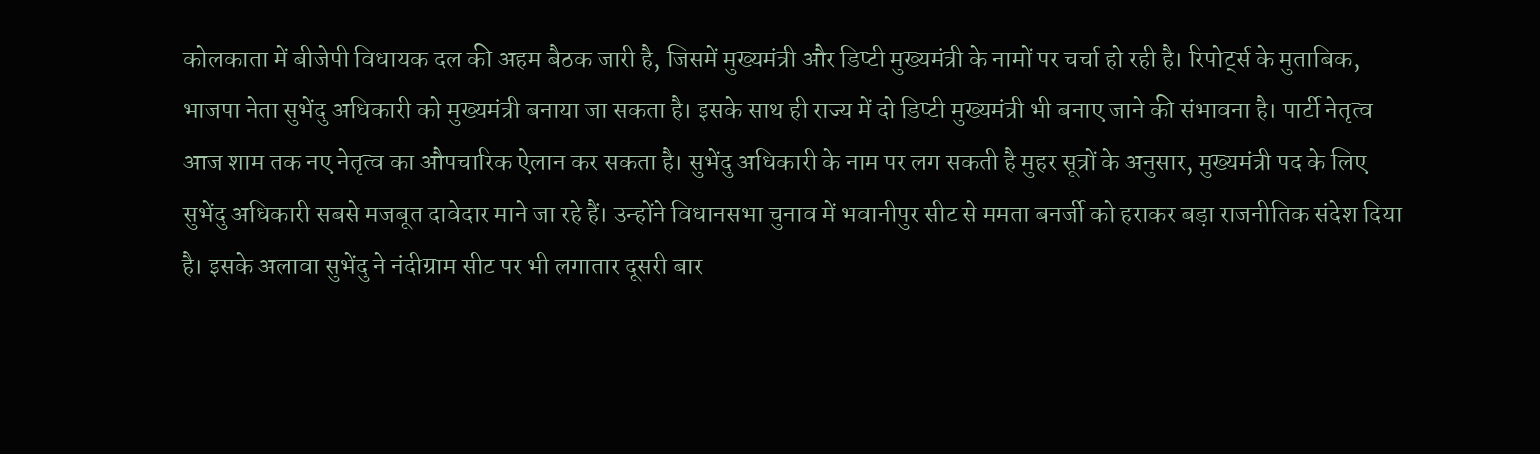कोलकाता में बीजेपी विधायक दल की अहम बैठक जारी है, जिसमें मुख्यमंत्री और डिप्टी मुख्यमंत्री के नामों पर चर्चा हो रही है। रिपोर्ट्स के मुताबिक, भाजपा नेता सुभेंदु अधिकारी को मुख्यमंत्री बनाया जा सकता है। इसके साथ ही राज्य में दो डिप्टी मुख्यमंत्री भी बनाए जाने की संभावना है। पार्टी नेतृत्व आज शाम तक नए नेतृत्व का औपचारिक ऐलान कर सकता है। सुभेंदु अधिकारी के नाम पर लग सकती है मुहर सूत्रों के अनुसार, मुख्यमंत्री पद के लिए सुभेंदु अधिकारी सबसे मजबूत दावेदार माने जा रहे हैं। उन्होंने विधानसभा चुनाव में भवानीपुर सीट से ममता बनर्जी को हराकर बड़ा राजनीतिक संदेश दिया है। इसके अलावा सुभेंदु ने नंदीग्राम सीट पर भी लगातार दूसरी बार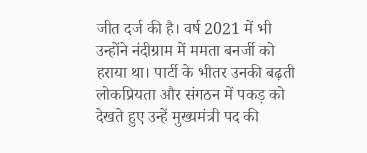जीत दर्ज की है। वर्ष 2021 में भी उन्होंने नंदीग्राम में ममता बनर्जी को हराया था। पार्टी के भीतर उनकी बढ़ती लोकप्रियता और संगठन में पकड़ को देखते हुए उन्हें मुख्यमंत्री पद की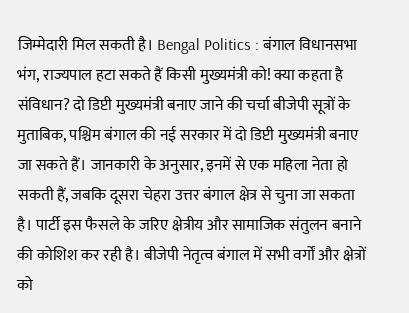जिम्मेदारी मिल सकती है। Bengal Politics : बंगाल विधानसभा भंग, राज्यपाल हटा सकते हैं किसी मुख्यमंत्री को! क्या कहता है संविधान? दो डिप्टी मुख्यमंत्री बनाए जाने की चर्चा बीजेपी सूत्रों के मुताबिक, पश्चिम बंगाल की नई सरकार में दो डिप्टी मुख्यमंत्री बनाए जा सकते हैं। जानकारी के अनुसार, इनमें से एक महिला नेता हो सकती हैं, जबकि दूसरा चेहरा उत्तर बंगाल क्षेत्र से चुना जा सकता है। पार्टी इस फैसले के जरिए क्षेत्रीय और सामाजिक संतुलन बनाने की कोशिश कर रही है। बीजेपी नेतृत्व बंगाल में सभी वर्गों और क्षेत्रों को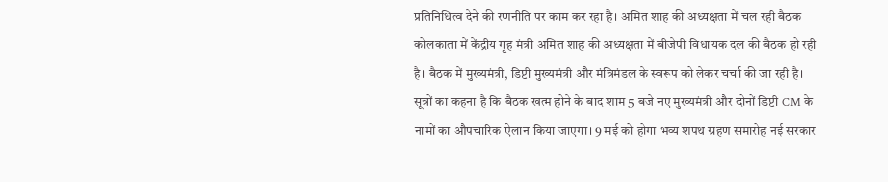प्रतिनिधित्व देने की रणनीति पर काम कर रहा है। अमित शाह की अध्यक्षता में चल रही बैठक कोलकाता में केंद्रीय गृह मंत्री अमित शाह की अध्यक्षता में बीजेपी विधायक दल की बैठक हो रही है। बैठक में मुख्यमंत्री, डिप्टी मुख्यमंत्री और मंत्रिमंडल के स्वरूप को लेकर चर्चा की जा रही है। सूत्रों का कहना है कि बैठक खत्म होने के बाद शाम 5 बजे नए मुख्यमंत्री और दोनों डिप्टी CM के नामों का औपचारिक ऐलान किया जाएगा। 9 मई को होगा भव्य शपथ ग्रहण समारोह नई सरकार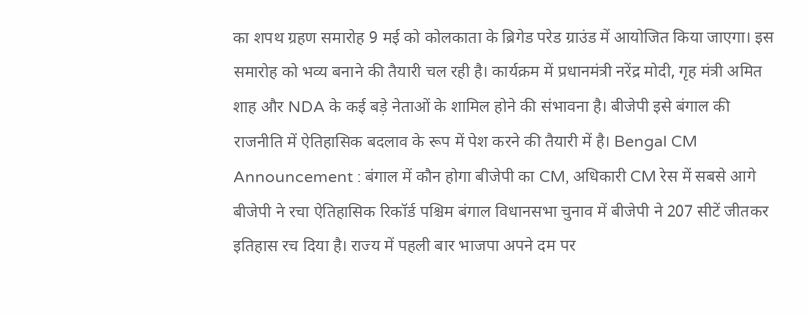का शपथ ग्रहण समारोह 9 मई को कोलकाता के ब्रिगेड परेड ग्राउंड में आयोजित किया जाएगा। इस समारोह को भव्य बनाने की तैयारी चल रही है। कार्यक्रम में प्रधानमंत्री नरेंद्र मोदी, गृह मंत्री अमित शाह और NDA के कई बड़े नेताओं के शामिल होने की संभावना है। बीजेपी इसे बंगाल की राजनीति में ऐतिहासिक बदलाव के रूप में पेश करने की तैयारी में है। Bengal CM Announcement : बंगाल में कौन होगा बीजेपी का CM, अधिकारी CM रेस में सबसे आगे बीजेपी ने रचा ऐतिहासिक रिकॉर्ड पश्चिम बंगाल विधानसभा चुनाव में बीजेपी ने 207 सीटें जीतकर इतिहास रच दिया है। राज्य में पहली बार भाजपा अपने दम पर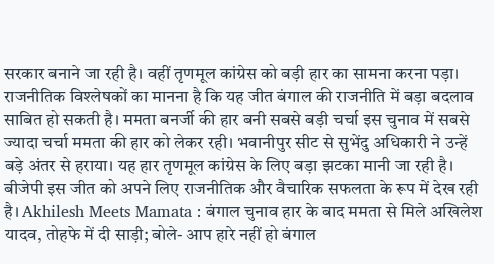सरकार बनाने जा रही है। वहीं तृणमूल कांग्रेस को बड़ी हार का सामना करना पड़ा। राजनीतिक विश्लेषकों का मानना है कि यह जीत बंगाल की राजनीति में बड़ा बदलाव साबित हो सकती है। ममता बनर्जी की हार बनी सबसे बड़ी चर्चा इस चुनाव में सबसे ज्यादा चर्चा ममता की हार को लेकर रही। भवानीपुर सीट से सुभेंदु अधिकारी ने उन्हें बड़े अंतर से हराया। यह हार तृणमूल कांग्रेस के लिए बड़ा झटका मानी जा रही है। बीजेपी इस जीत को अपने लिए राजनीतिक और वैचारिक सफलता के रूप में देख रही है। Akhilesh Meets Mamata : बंगाल चुनाव हार के बाद ममता से मिले अखिलेश यादव, तोहफे में दी साड़ी; बोले- आप हारे नहीं हो बंगाल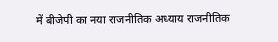में बीजेपी का नया राजनीतिक अध्याय राजनीतिक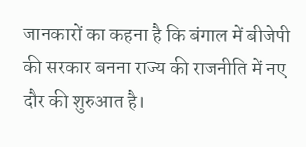जानकारों का कहना है कि बंगाल में बीजेपी की सरकार बनना राज्य की राजनीति में नए दौर की शुरुआत है।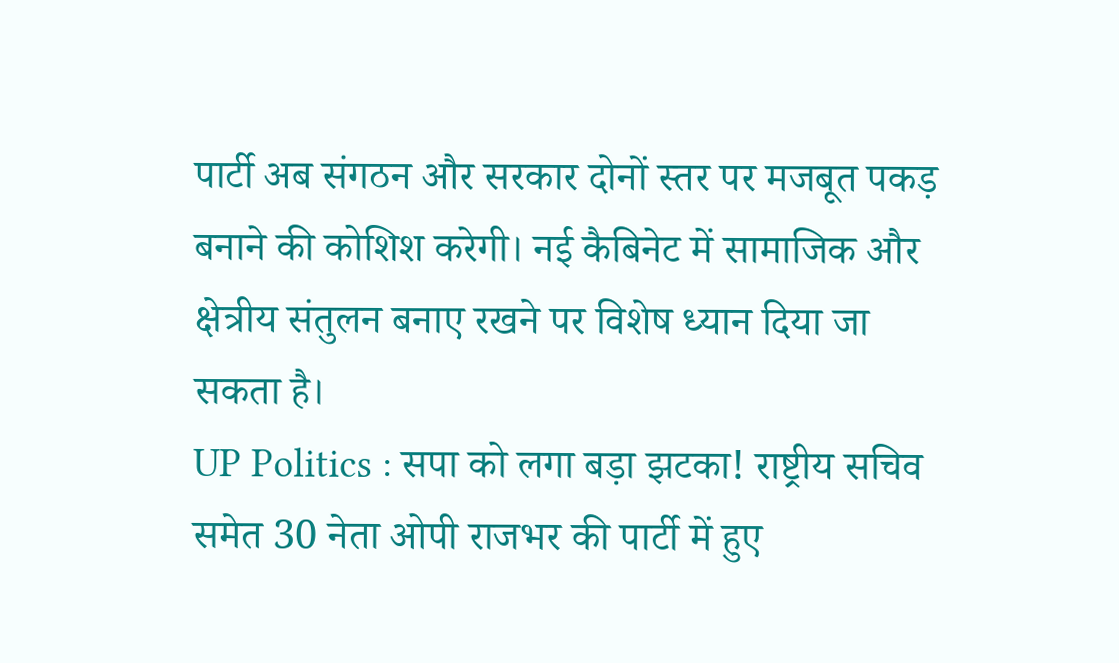पार्टी अब संगठन और सरकार दोनों स्तर पर मजबूत पकड़ बनाने की कोशिश करेगी। नई कैबिनेट में सामाजिक और क्षेत्रीय संतुलन बनाए रखने पर विशेष ध्यान दिया जा सकता है।
UP Politics : सपा को लगा बड़ा झटका! राष्ट्रीय सचिव समेत 30 नेता ओपी राजभर की पार्टी में हुए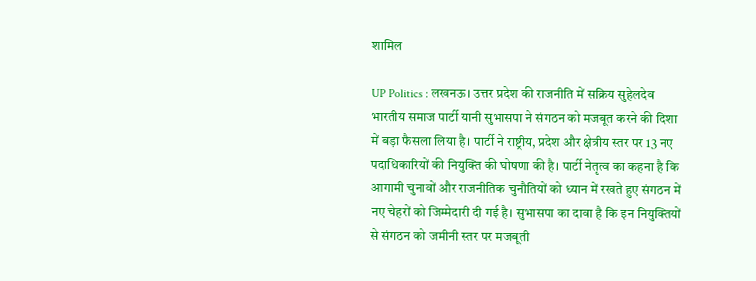शामिल

UP Politics : लखनऊ। उत्तर प्रदेश की राजनीति में सक्रिय सुहेलदेव भारतीय समाज पार्टी यानी सुभासपा ने संगठन को मजबूत करने की दिशा में बड़ा फैसला लिया है। पार्टी ने राष्ट्रीय, प्रदेश और क्षेत्रीय स्तर पर 13 नए पदाधिकारियों की नियुक्ति की घोषणा की है। पार्टी नेतृत्व का कहना है कि आगामी चुनावों और राजनीतिक चुनौतियों को ध्यान में रखते हुए संगठन में नए चेहरों को जिम्मेदारी दी गई है। सुभासपा का दावा है कि इन नियुक्तियों से संगठन को जमीनी स्तर पर मजबूती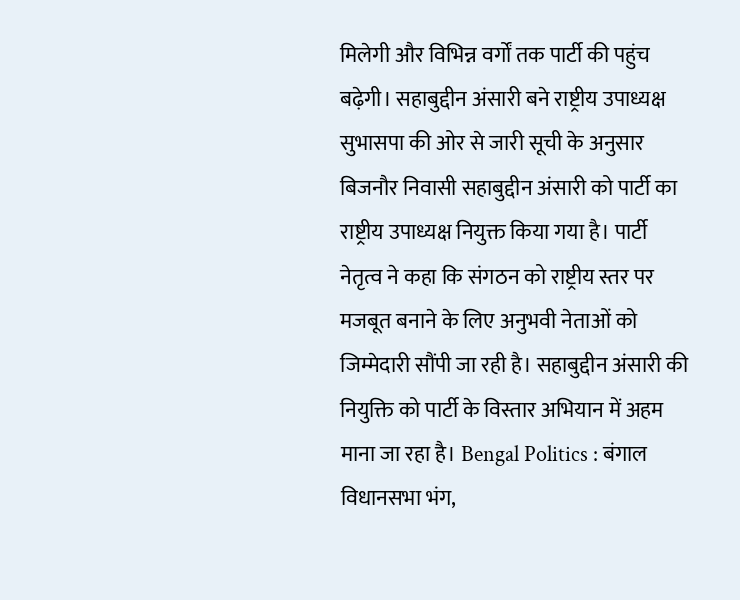मिलेगी और विभिन्न वर्गों तक पार्टी की पहुंच बढ़ेगी। सहाबुद्दीन अंसारी बने राष्ट्रीय उपाध्यक्ष सुभासपा की ओर से जारी सूची के अनुसार बिजनौर निवासी सहाबुद्दीन अंसारी को पार्टी का राष्ट्रीय उपाध्यक्ष नियुक्त किया गया है। पार्टी नेतृत्व ने कहा कि संगठन को राष्ट्रीय स्तर पर मजबूत बनाने के लिए अनुभवी नेताओं को जिम्मेदारी सौंपी जा रही है। सहाबुद्दीन अंसारी की नियुक्ति को पार्टी के विस्तार अभियान में अहम माना जा रहा है। Bengal Politics : बंगाल विधानसभा भंग,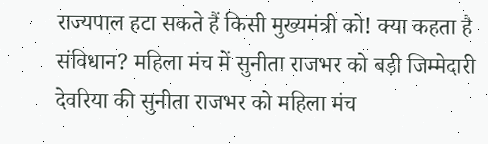राज्यपाल हटा सकते हैं किसी मुख्यमंत्री को! क्या कहता है संविधान? महिला मंच में सुनीता राजभर को बड़ी जिम्मेदारी देवरिया की सुनीता राजभर को महिला मंच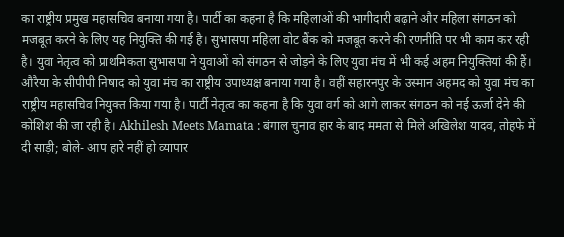का राष्ट्रीय प्रमुख महासचिव बनाया गया है। पार्टी का कहना है कि महिलाओं की भागीदारी बढ़ाने और महिला संगठन को मजबूत करने के लिए यह नियुक्ति की गई है। सुभासपा महिला वोट बैंक को मजबूत करने की रणनीति पर भी काम कर रही है। युवा नेतृत्व को प्राथमिकता सुभासपा ने युवाओं को संगठन से जोड़ने के लिए युवा मंच में भी कई अहम नियुक्तियां की हैं। औरैया के सीपीपी निषाद को युवा मंच का राष्ट्रीय उपाध्यक्ष बनाया गया है। वहीं सहारनपुर के उस्मान अहमद को युवा मंच का राष्ट्रीय महासचिव नियुक्त किया गया है। पार्टी नेतृत्व का कहना है कि युवा वर्ग को आगे लाकर संगठन को नई ऊर्जा देने की कोशिश की जा रही है। Akhilesh Meets Mamata : बंगाल चुनाव हार के बाद ममता से मिले अखिलेश यादव, तोहफे में दी साड़ी; बोले- आप हारे नहीं हो व्यापार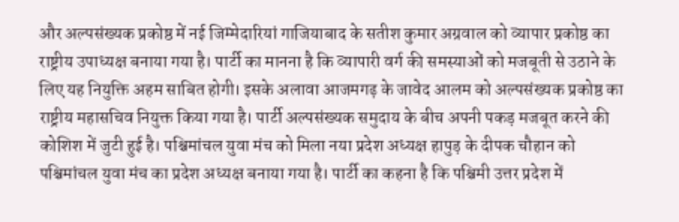और अल्पसंख्यक प्रकोष्ठ में नई जिम्मेदारियां गाजियाबाद के सतीश कुमार अग्रवाल को व्यापार प्रकोष्ठ का राष्ट्रीय उपाध्यक्ष बनाया गया है। पार्टी का मानना है कि व्यापारी वर्ग की समस्याओं को मजबूती से उठाने के लिए यह नियुक्ति अहम साबित होगी। इसके अलावा आजमगढ़ के जावेद आलम को अल्पसंख्यक प्रकोष्ठ का राष्ट्रीय महासचिव नियुक्त किया गया है। पार्टी अल्पसंख्यक समुदाय के बीच अपनी पकड़ मजबूत करने की कोशिश में जुटी हुई है। पश्चिमांचल युवा मंच को मिला नया प्रदेश अध्यक्ष हापुड़ के दीपक चौहान को पश्चिमांचल युवा मंच का प्रदेश अध्यक्ष बनाया गया है। पार्टी का कहना है कि पश्चिमी उत्तर प्रदेश में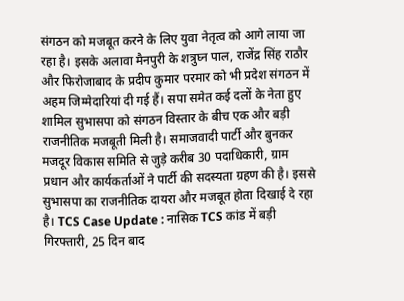संगठन को मजबूत करने के लिए युवा नेतृत्व को आगे लाया जा रहा है। इसके अलावा मैनपुरी के शत्रुघ्न पाल, राजेंद्र सिंह राठौर और फिरोजाबाद के प्रदीप कुमार परमार को भी प्रदेश संगठन में अहम जिम्मेदारियां दी गई हैं। सपा समेत कई दलों के नेता हुए शामिल सुभासपा को संगठन विस्तार के बीच एक और बड़ी राजनीतिक मजबूती मिली है। समाजवादी पार्टी और बुनकर मजदूर विकास समिति से जुड़े करीब 30 पदाधिकारी, ग्राम प्रधान और कार्यकर्ताओं ने पार्टी की सदस्यता ग्रहण की है। इससे सुभासपा का राजनीतिक दायरा और मजबूत होता दिखाई दे रहा है। TCS Case Update : नासिक TCS कांड में बड़ी गिरफ्तारी, 25 दिन बाद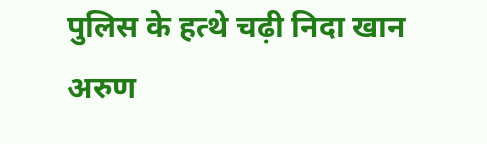पुलिस के हत्थे चढ़ी निदा खान अरुण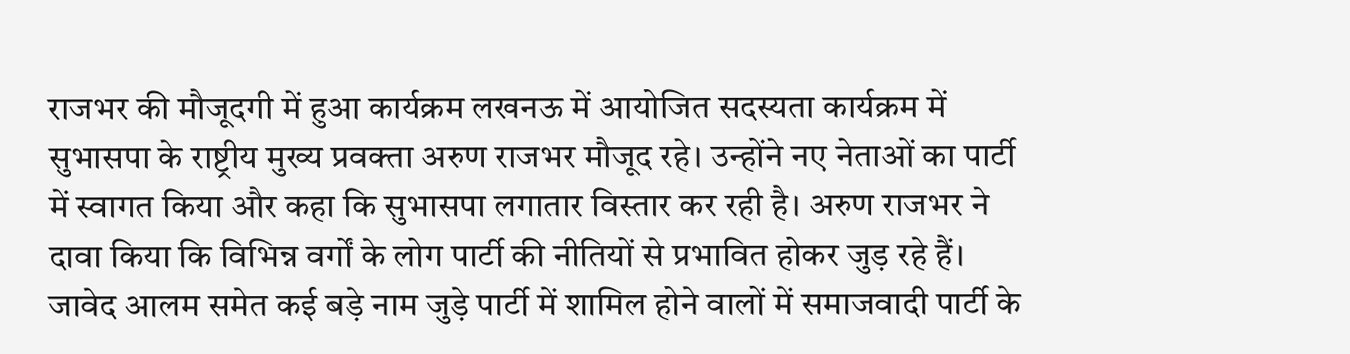राजभर की मौजूदगी में हुआ कार्यक्रम लखनऊ में आयोजित सदस्यता कार्यक्रम में सुभासपा के राष्ट्रीय मुख्य प्रवक्ता अरुण राजभर मौजूद रहे। उन्होंने नए नेताओं का पार्टी में स्वागत किया और कहा कि सुभासपा लगातार विस्तार कर रही है। अरुण राजभर ने दावा किया कि विभिन्न वर्गों के लोग पार्टी की नीतियों से प्रभावित होकर जुड़ रहे हैं। जावेद आलम समेत कई बड़े नाम जुड़े पार्टी में शामिल होने वालों में समाजवादी पार्टी के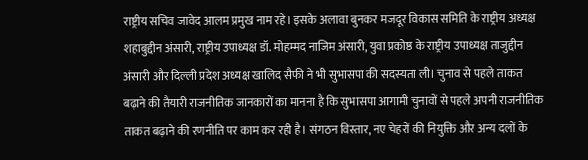राष्ट्रीय सचिव जावेद आलम प्रमुख नाम रहे। इसके अलावा बुनकर मजदूर विकास समिति के राष्ट्रीय अध्यक्ष शहाबुद्दीन अंसारी, राष्ट्रीय उपाध्यक्ष डॉ. मोहम्मद नाजिम अंसारी, युवा प्रकोष्ठ के राष्ट्रीय उपाध्यक्ष ताजुद्दीन अंसारी और दिल्ली प्रदेश अध्यक्ष खालिद सैफी ने भी सुभासपा की सदस्यता ली। चुनाव से पहले ताकत बढ़ाने की तैयारी राजनीतिक जानकारों का मानना है कि सुभासपा आगामी चुनावों से पहले अपनी राजनीतिक ताकत बढ़ाने की रणनीति पर काम कर रही है। संगठन विस्तार, नए चेहरों की नियुक्ति और अन्य दलों के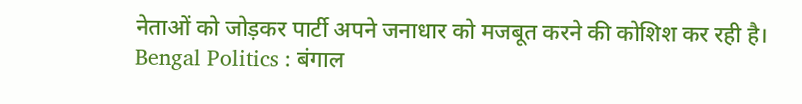नेताओं को जोड़कर पार्टी अपने जनाधार को मजबूत करने की कोशिश कर रही है।
Bengal Politics : बंगाल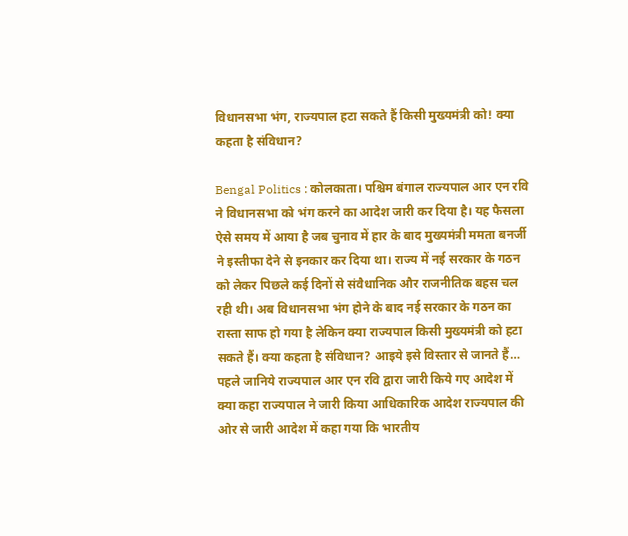विधानसभा भंग, राज्यपाल हटा सकते हैं किसी मुख्यमंत्री को! क्या कहता है संविधान?

Bengal Politics : कोलकाता। पश्चिम बंगाल राज्यपाल आर एन रवि ने विधानसभा को भंग करने का आदेश जारी कर दिया है। यह फैसला ऐसे समय में आया है जब चुनाव में हार के बाद मुख्यमंत्री ममता बनर्जी ने इस्तीफा देने से इनकार कर दिया था। राज्य में नई सरकार के गठन को लेकर पिछले कई दिनों से संवैधानिक और राजनीतिक बहस चल रही थी। अब विधानसभा भंग होने के बाद नई सरकार के गठन का रास्ता साफ हो गया है लेकिन क्या राज्यपाल किसी मुख्यमंत्री को हटा सकते हैं। क्या कहता है संविधान? आइये इसे विस्तार से जानते हैं… पहले जानिये राज्यपाल आर एन रवि द्वारा जारी किये गए आदेश में क्या कहा राज्यपाल ने जारी किया आधिकारिक आदेश राज्यपाल की ओर से जारी आदेश में कहा गया कि भारतीय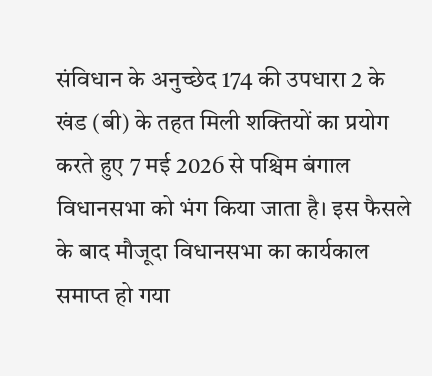संविधान के अनुच्छेद 174 की उपधारा 2 के खंड (बी) के तहत मिली शक्तियों का प्रयोग करते हुए 7 मई 2026 से पश्चिम बंगाल विधानसभा को भंग किया जाता है। इस फैसले के बाद मौजूदा विधानसभा का कार्यकाल समाप्त हो गया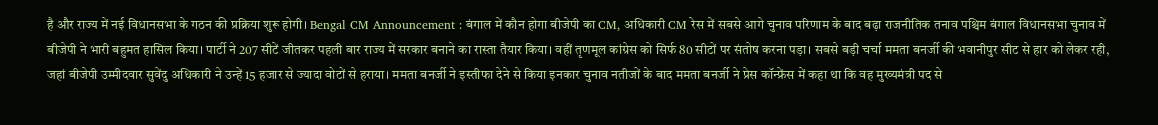है और राज्य में नई विधानसभा के गठन की प्रक्रिया शुरू होगी। Bengal CM Announcement : बंगाल में कौन होगा बीजेपी का CM, अधिकारी CM रेस में सबसे आगे चुनाव परिणाम के बाद बढ़ा राजनीतिक तनाव पश्चिम बंगाल विधानसभा चुनाव में बीजेपी ने भारी बहुमत हासिल किया। पार्टी ने 207 सीटें जीतकर पहली बार राज्य में सरकार बनाने का रास्ता तैयार किया। वहीं तृणमूल कांग्रेस को सिर्फ 80 सीटों पर संतोष करना पड़ा। सबसे बड़ी चर्चा ममता बनर्जी की भवानीपुर सीट से हार को लेकर रही, जहां बीजेपी उम्मीदवार सुवेंदु अधिकारी ने उन्हें 15 हजार से ज्यादा वोटों से हराया। ममता बनर्जी ने इस्तीफा देने से किया इनकार चुनाव नतीजों के बाद ममता बनर्जी ने प्रेस कॉन्फ्रेंस में कहा था कि वह मुख्यमंत्री पद से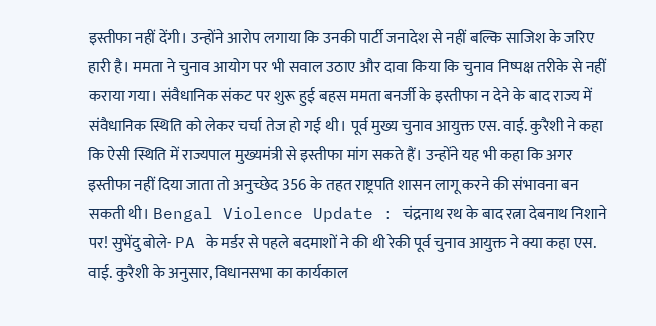इस्तीफा नहीं देंगी। उन्होंने आरोप लगाया कि उनकी पार्टी जनादेश से नहीं बल्कि साजिश के जरिए हारी है। ममता ने चुनाव आयोग पर भी सवाल उठाए और दावा किया कि चुनाव निष्पक्ष तरीके से नहीं कराया गया। संवैधानिक संकट पर शुरू हुई बहस ममता बनर्जी के इस्तीफा न देने के बाद राज्य में संवैधानिक स्थिति को लेकर चर्चा तेज हो गई थी। पूर्व मुख्य चुनाव आयुक्त एस. वाई. कुरैशी ने कहा कि ऐसी स्थिति में राज्यपाल मुख्यमंत्री से इस्तीफा मांग सकते हैं। उन्होंने यह भी कहा कि अगर इस्तीफा नहीं दिया जाता तो अनुच्छेद 356 के तहत राष्ट्रपति शासन लागू करने की संभावना बन सकती थी। Bengal Violence Update : चंद्रनाथ रथ के बाद रत्ना देबनाथ निशाने पर! सुभेंदु बोले- PA के मर्डर से पहले बदमाशों ने की थी रेकी पूर्व चुनाव आयुक्त ने क्या कहा एस. वाई. कुरैशी के अनुसार, विधानसभा का कार्यकाल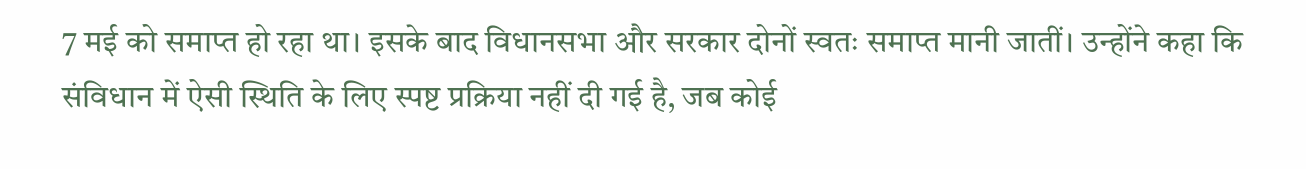7 मई को समाप्त हो रहा था। इसके बाद विधानसभा और सरकार दोनों स्वतः समाप्त मानी जातीं। उन्होंने कहा कि संविधान में ऐसी स्थिति के लिए स्पष्ट प्रक्रिया नहीं दी गई है, जब कोई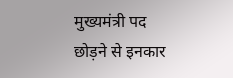मुख्यमंत्री पद छोड़ने से इनकार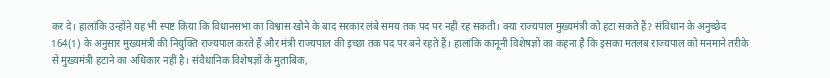कर दे। हालांकि उन्होंने यह भी स्पष्ट किया कि विधानसभा का विश्वास खोने के बाद सरकार लंबे समय तक पद पर नहीं रह सकती। क्या राज्यपाल मुख्यमंत्री को हटा सकते हैं? संविधान के अनुच्छेद 164(1) के अनुसार मुख्यमंत्री की नियुक्ति राज्यपाल करते हैं और मंत्री राज्यपाल की इच्छा तक पद पर बने रहते हैं। हालांकि कानूनी विशेषज्ञों का कहना है कि इसका मतलब राज्यपाल को मनमाने तरीके से मुख्यमंत्री हटाने का अधिकार नहीं है। संवैधानिक विशेषज्ञों के मुताबिक,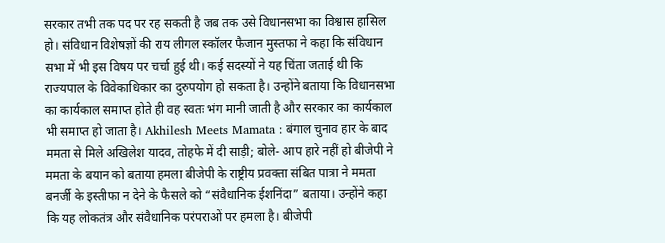सरकार तभी तक पद पर रह सकती है जब तक उसे विधानसभा का विश्वास हासिल हो। संविधान विशेषज्ञों की राय लीगल स्कॉलर फैजान मुस्तफा ने कहा कि संविधान सभा में भी इस विषय पर चर्चा हुई थी। कई सदस्यों ने यह चिंता जताई थी कि राज्यपाल के विवेकाधिकार का दुरुपयोग हो सकता है। उन्होंने बताया कि विधानसभा का कार्यकाल समाप्त होते ही वह स्वतः भंग मानी जाती है और सरकार का कार्यकाल भी समाप्त हो जाता है। Akhilesh Meets Mamata : बंगाल चुनाव हार के बाद ममता से मिले अखिलेश यादव, तोहफे में दी साड़ी; बोले- आप हारे नहीं हो बीजेपी ने ममता के बयान को बताया हमला बीजेपी के राष्ट्रीय प्रवक्ता संबित पात्रा ने ममता बनर्जी के इस्तीफा न देने के फैसले को “संवैधानिक ईशनिंदा” बताया। उन्होंने कहा कि यह लोकतंत्र और संवैधानिक परंपराओं पर हमला है। बीजेपी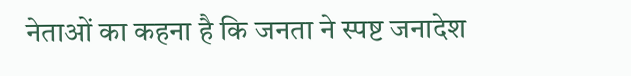नेताओं का कहना है कि जनता ने स्पष्ट जनादेश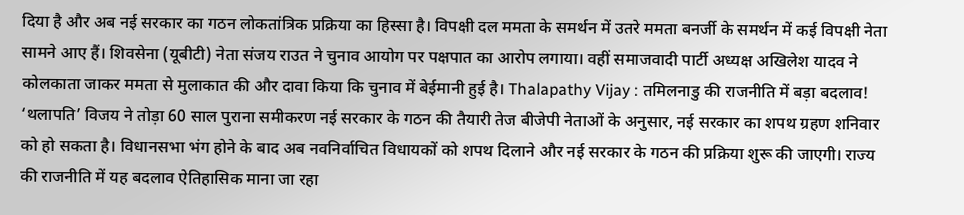दिया है और अब नई सरकार का गठन लोकतांत्रिक प्रक्रिया का हिस्सा है। विपक्षी दल ममता के समर्थन में उतरे ममता बनर्जी के समर्थन में कई विपक्षी नेता सामने आए हैं। शिवसेना (यूबीटी) नेता संजय राउत ने चुनाव आयोग पर पक्षपात का आरोप लगाया। वहीं समाजवादी पार्टी अध्यक्ष अखिलेश यादव ने कोलकाता जाकर ममता से मुलाकात की और दावा किया कि चुनाव में बेईमानी हुई है। Thalapathy Vijay : तमिलनाडु की राजनीति में बड़ा बदलाव! ‘थलापति’ विजय ने तोड़ा 60 साल पुराना समीकरण नई सरकार के गठन की तैयारी तेज बीजेपी नेताओं के अनुसार, नई सरकार का शपथ ग्रहण शनिवार को हो सकता है। विधानसभा भंग होने के बाद अब नवनिर्वाचित विधायकों को शपथ दिलाने और नई सरकार के गठन की प्रक्रिया शुरू की जाएगी। राज्य की राजनीति में यह बदलाव ऐतिहासिक माना जा रहा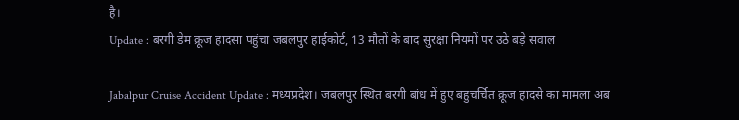है।
Update : बरगी डेम क्रूज हादसा पहुंचा जबलपुर हाईकोर्ट, 13 मौतों के बाद सुरक्षा नियमों पर उठे बड़े सवाल

Jabalpur Cruise Accident Update : मध्यप्रदेश। जबलपुर स्थित बरगी बांध में हुए बहुचर्चित क्रूज हादसे का मामला अब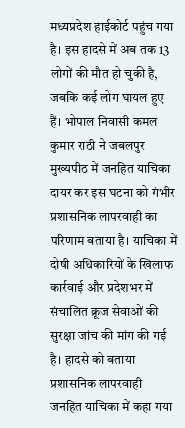मध्यप्रदेश हाईकोर्ट पहुंच गया है। इस हादसे में अब तक 13 लोगों की मौत हो चुकी है, जबकि कई लोग घायल हुए हैं। भोपाल निवासी कमल कुमार राठी ने जबलपुर मुख्यपीठ में जनहित याचिका दायर कर इस घटना को गंभीर प्रशासनिक लापरवाही का परिणाम बताया है। याचिका में दोषी अधिकारियों के खिलाफ कार्रवाई और प्रदेशभर में संचालित क्रूज सेवाओं की सुरक्षा जांच की मांग की गई है। हादसे को बताया प्रशासनिक लापरवाही जनहित याचिका में कहा गया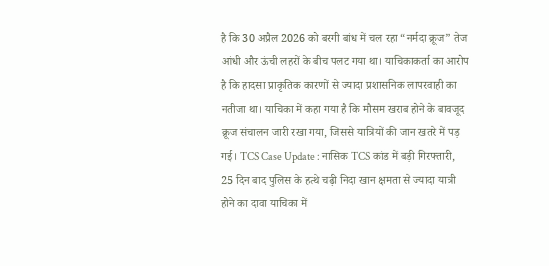है कि 30 अप्रैल 2026 को बरगी बांध में चल रहा “नर्मदा क्रूज” तेज आंधी और ऊंची लहरों के बीच पलट गया था। याचिकाकर्ता का आरोप है कि हादसा प्राकृतिक कारणों से ज्यादा प्रशासनिक लापरवाही का नतीजा था। याचिका में कहा गया है कि मौसम खराब होने के बावजूद क्रूज संचालन जारी रखा गया, जिससे यात्रियों की जान खतरे में पड़ गई। TCS Case Update : नासिक TCS कांड में बड़ी गिरफ्तारी, 25 दिन बाद पुलिस के हत्थे चढ़ी निदा खान क्षमता से ज्यादा यात्री होने का दावा याचिका में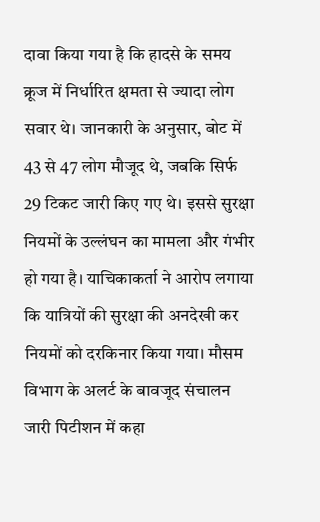दावा किया गया है कि हादसे के समय क्रूज में निर्धारित क्षमता से ज्यादा लोग सवार थे। जानकारी के अनुसार, बोट में 43 से 47 लोग मौजूद थे, जबकि सिर्फ 29 टिकट जारी किए गए थे। इससे सुरक्षा नियमों के उल्लंघन का मामला और गंभीर हो गया है। याचिकाकर्ता ने आरोप लगाया कि यात्रियों की सुरक्षा की अनदेखी कर नियमों को दरकिनार किया गया। मौसम विभाग के अलर्ट के बावजूद संचालन जारी पिटीशन में कहा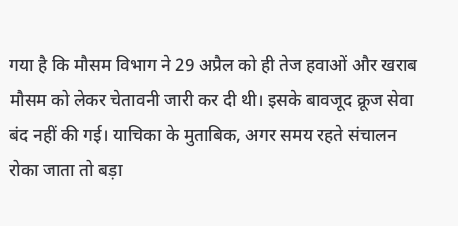गया है कि मौसम विभाग ने 29 अप्रैल को ही तेज हवाओं और खराब मौसम को लेकर चेतावनी जारी कर दी थी। इसके बावजूद क्रूज सेवा बंद नहीं की गई। याचिका के मुताबिक, अगर समय रहते संचालन रोका जाता तो बड़ा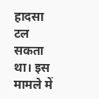हादसा टल सकता था। इस मामले में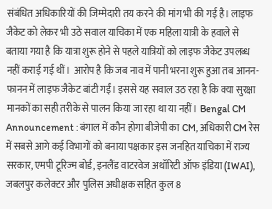संबंधित अधिकारियों की जिम्मेदारी तय करने की मांग भी की गई है। लाइफ जैकेट को लेकर भी उठे सवाल याचिका में एक महिला यात्री के हवाले से बताया गया है कि यात्रा शुरू होने से पहले यात्रियों को लाइफ जैकेट उपलब्ध नहीं कराई गई थीं। आरोप है कि जब नाव में पानी भरना शुरू हुआ तब आनन-फानन में लाइफ जैकेट बांटी गईं। इससे यह सवाल उठ रहा है कि क्या सुरक्षा मानकों का सही तरीके से पालन किया जा रहा था या नहीं। Bengal CM Announcement : बंगाल में कौन होगा बीजेपी का CM, अधिकारी CM रेस में सबसे आगे कई विभागों को बनाया पक्षकार इस जनहित याचिका में राज्य सरकार, एमपी टूरिज्म बोर्ड, इनलैंड वाटरवेज अथॉरिटी ऑफ इंडिया (IWAI), जबलपुर कलेक्टर और पुलिस अधीक्षक सहित कुल 8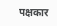पक्षकार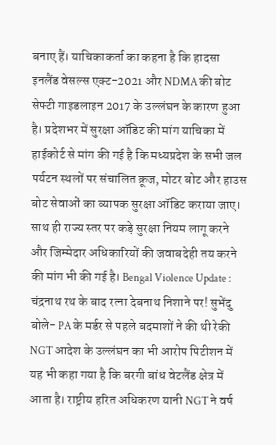बनाए हैं। याचिकाकर्ता का कहना है कि हादसा इनलैंड वेसल्स एक्ट-2021 और NDMA की बोट सेफ्टी गाइडलाइन 2017 के उल्लंघन के कारण हुआ है। प्रदेशभर में सुरक्षा ऑडिट की मांग याचिका में हाईकोर्ट से मांग की गई है कि मध्यप्रदेश के सभी जल पर्यटन स्थलों पर संचालित क्रूज, मोटर बोट और हाउस बोट सेवाओं का व्यापक सुरक्षा ऑडिट कराया जाए। साथ ही राज्य स्तर पर कड़े सुरक्षा नियम लागू करने और जिम्मेदार अधिकारियों की जवाबदेही तय करने की मांग भी की गई है। Bengal Violence Update : चंद्रनाथ रथ के बाद रत्ना देबनाथ निशाने पर! सुभेंदु बोले- PA के मर्डर से पहले बदमाशों ने की थी रेकी NGT आदेश के उल्लंघन का भी आरोप पिटीशन में यह भी कहा गया है कि बरगी बांध वेटलैंड क्षेत्र में आता है। राष्ट्रीय हरित अधिकरण यानी NGT ने वर्ष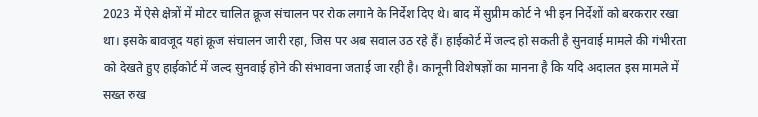2023 में ऐसे क्षेत्रों में मोटर चालित क्रूज संचालन पर रोक लगाने के निर्देश दिए थे। बाद में सुप्रीम कोर्ट ने भी इन निर्देशों को बरकरार रखा था। इसके बावजूद यहां क्रूज संचालन जारी रहा, जिस पर अब सवाल उठ रहे हैं। हाईकोर्ट में जल्द हो सकती है सुनवाई मामले की गंभीरता को देखते हुए हाईकोर्ट में जल्द सुनवाई होने की संभावना जताई जा रही है। कानूनी विशेषज्ञों का मानना है कि यदि अदालत इस मामले में सख्त रुख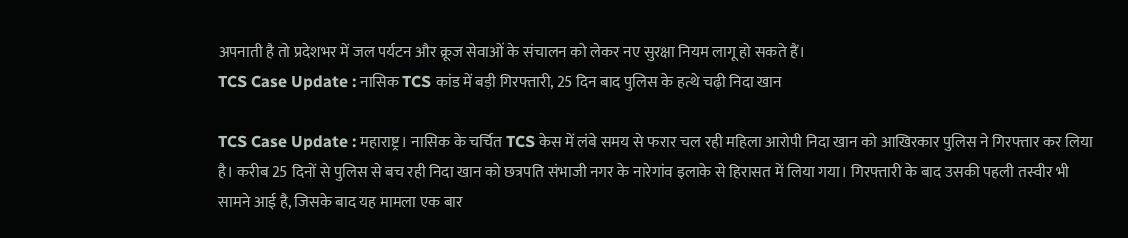अपनाती है तो प्रदेशभर में जल पर्यटन और क्रूज सेवाओं के संचालन को लेकर नए सुरक्षा नियम लागू हो सकते हैं।
TCS Case Update : नासिक TCS कांड में बड़ी गिरफ्तारी, 25 दिन बाद पुलिस के हत्थे चढ़ी निदा खान

TCS Case Update : महाराष्ट्र। नासिक के चर्चित TCS केस में लंबे समय से फरार चल रही महिला आरोपी निदा खान को आखिरकार पुलिस ने गिरफ्तार कर लिया है। करीब 25 दिनों से पुलिस से बच रही निदा खान को छत्रपति संभाजी नगर के नारेगांव इलाके से हिरासत में लिया गया। गिरफ्तारी के बाद उसकी पहली तस्वीर भी सामने आई है, जिसके बाद यह मामला एक बार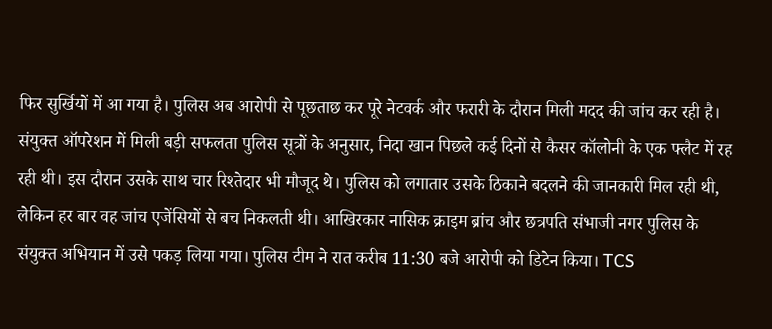फिर सुर्खियों में आ गया है। पुलिस अब आरोपी से पूछताछ कर पूरे नेटवर्क और फरारी के दौरान मिली मदद की जांच कर रही है। संयुक्त ऑपरेशन में मिली बड़ी सफलता पुलिस सूत्रों के अनुसार, निदा खान पिछले कई दिनों से कैसर कॉलोनी के एक फ्लैट में रह रही थी। इस दौरान उसके साथ चार रिश्तेदार भी मौजूद थे। पुलिस को लगातार उसके ठिकाने बदलने की जानकारी मिल रही थी, लेकिन हर बार वह जांच एजेंसियों से बच निकलती थी। आखिरकार नासिक क्राइम ब्रांच और छत्रपति संभाजी नगर पुलिस के संयुक्त अभियान में उसे पकड़ लिया गया। पुलिस टीम ने रात करीब 11:30 बजे आरोपी को डिटेन किया। TCS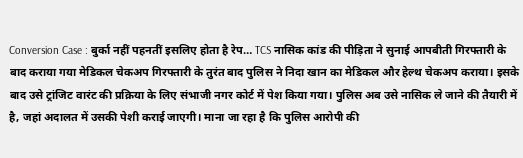Conversion Case : बुर्का नहीं पहनतीं इसलिए होता है रेप… TCS नासिक कांड की पीड़िता ने सुनाई आपबीती गिरफ्तारी के बाद कराया गया मेडिकल चेकअप गिरफ्तारी के तुरंत बाद पुलिस ने निदा खान का मेडिकल और हेल्थ चेकअप कराया। इसके बाद उसे ट्रांजिट वारंट की प्रक्रिया के लिए संभाजी नगर कोर्ट में पेश किया गया। पुलिस अब उसे नासिक ले जाने की तैयारी में है, जहां अदालत में उसकी पेशी कराई जाएगी। माना जा रहा है कि पुलिस आरोपी की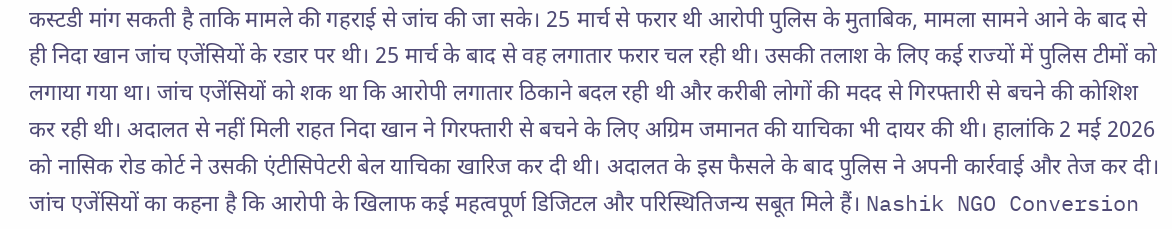कस्टडी मांग सकती है ताकि मामले की गहराई से जांच की जा सके। 25 मार्च से फरार थी आरोपी पुलिस के मुताबिक, मामला सामने आने के बाद से ही निदा खान जांच एजेंसियों के रडार पर थी। 25 मार्च के बाद से वह लगातार फरार चल रही थी। उसकी तलाश के लिए कई राज्यों में पुलिस टीमों को लगाया गया था। जांच एजेंसियों को शक था कि आरोपी लगातार ठिकाने बदल रही थी और करीबी लोगों की मदद से गिरफ्तारी से बचने की कोशिश कर रही थी। अदालत से नहीं मिली राहत निदा खान ने गिरफ्तारी से बचने के लिए अग्रिम जमानत की याचिका भी दायर की थी। हालांकि 2 मई 2026 को नासिक रोड कोर्ट ने उसकी एंटीसिपेटरी बेल याचिका खारिज कर दी थी। अदालत के इस फैसले के बाद पुलिस ने अपनी कार्रवाई और तेज कर दी। जांच एजेंसियों का कहना है कि आरोपी के खिलाफ कई महत्वपूर्ण डिजिटल और परिस्थितिजन्य सबूत मिले हैं। Nashik NGO Conversion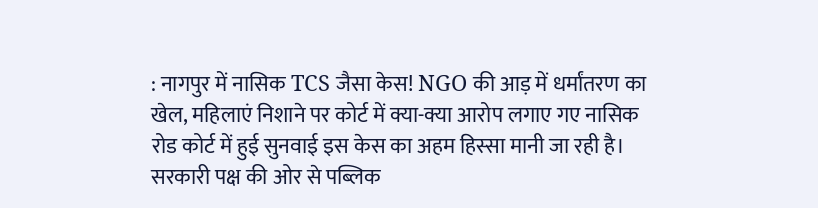: नागपुर में नासिक TCS जैसा केस! NGO की आड़ में धर्मांतरण का खेल, महिलाएं निशाने पर कोर्ट में क्या-क्या आरोप लगाए गए नासिक रोड कोर्ट में हुई सुनवाई इस केस का अहम हिस्सा मानी जा रही है। सरकारी पक्ष की ओर से पब्लिक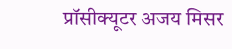प्रॉसीक्यूटर अजय मिसर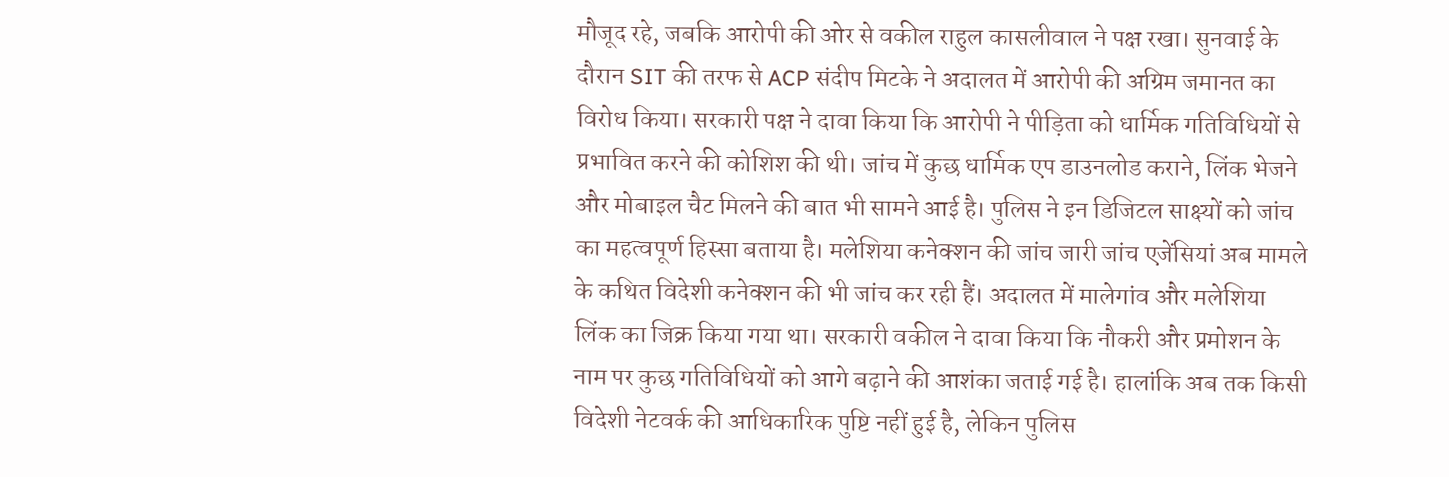मौजूद रहे, जबकि आरोपी की ओर से वकील राहुल कासलीवाल ने पक्ष रखा। सुनवाई के दौरान SIT की तरफ से ACP संदीप मिटके ने अदालत में आरोपी की अग्रिम जमानत का विरोध किया। सरकारी पक्ष ने दावा किया कि आरोपी ने पीड़िता को धार्मिक गतिविधियों से प्रभावित करने की कोशिश की थी। जांच में कुछ धार्मिक एप डाउनलोड कराने, लिंक भेजने और मोबाइल चैट मिलने की बात भी सामने आई है। पुलिस ने इन डिजिटल साक्ष्यों को जांच का महत्वपूर्ण हिस्सा बताया है। मलेशिया कनेक्शन की जांच जारी जांच एजेंसियां अब मामले के कथित विदेशी कनेक्शन की भी जांच कर रही हैं। अदालत में मालेगांव और मलेशिया लिंक का जिक्र किया गया था। सरकारी वकील ने दावा किया कि नौकरी और प्रमोशन के नाम पर कुछ गतिविधियों को आगे बढ़ाने की आशंका जताई गई है। हालांकि अब तक किसी विदेशी नेटवर्क की आधिकारिक पुष्टि नहीं हुई है, लेकिन पुलिस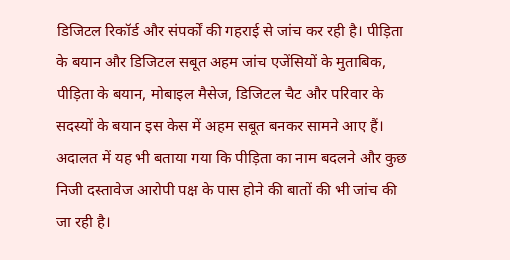डिजिटल रिकॉर्ड और संपर्कों की गहराई से जांच कर रही है। पीड़िता के बयान और डिजिटल सबूत अहम जांच एजेंसियों के मुताबिक, पीड़िता के बयान, मोबाइल मैसेज, डिजिटल चैट और परिवार के सदस्यों के बयान इस केस में अहम सबूत बनकर सामने आए हैं। अदालत में यह भी बताया गया कि पीड़िता का नाम बदलने और कुछ निजी दस्तावेज आरोपी पक्ष के पास होने की बातों की भी जांच की जा रही है।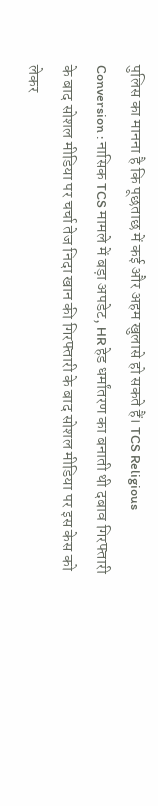पुलिस का मानना है कि पूछताछ में कई और अहम खुलासे हो सकते हैं। TCS Religious Conversion : नासिक TCS मामले में बड़ा अपडेट, HR हेड धर्मांतरण का बनाती थी दबाव गिरफ्तारी के बाद सोशल मीडिया पर चर्चा तेज निदा खान की गिरफ्तारी के बाद सोशल मीडिया पर इस केस को लेकर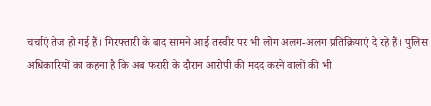चर्चाएं तेज हो गई हैं। गिरफ्तारी के बाद सामने आई तस्वीर पर भी लोग अलग-अलग प्रतिक्रियाएं दे रहे हैं। पुलिस अधिकारियों का कहना है कि अब फरारी के दौरान आरोपी की मदद करने वालों की भी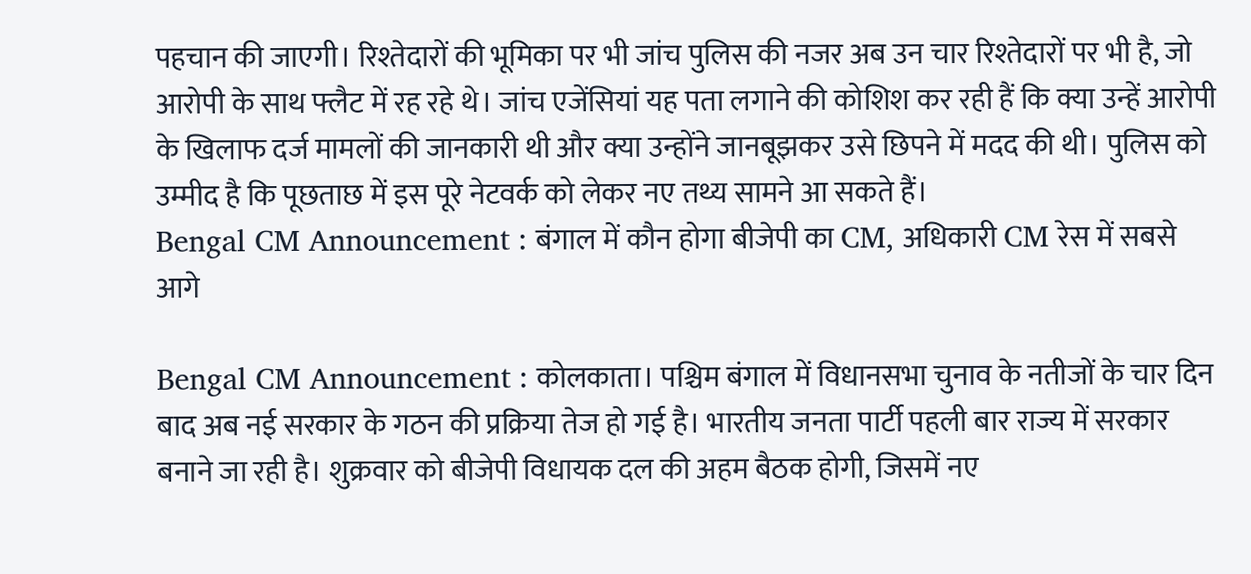पहचान की जाएगी। रिश्तेदारों की भूमिका पर भी जांच पुलिस की नजर अब उन चार रिश्तेदारों पर भी है, जो आरोपी के साथ फ्लैट में रह रहे थे। जांच एजेंसियां यह पता लगाने की कोशिश कर रही हैं कि क्या उन्हें आरोपी के खिलाफ दर्ज मामलों की जानकारी थी और क्या उन्होंने जानबूझकर उसे छिपने में मदद की थी। पुलिस को उम्मीद है कि पूछताछ में इस पूरे नेटवर्क को लेकर नए तथ्य सामने आ सकते हैं।
Bengal CM Announcement : बंगाल में कौन होगा बीजेपी का CM, अधिकारी CM रेस में सबसे आगे

Bengal CM Announcement : कोलकाता। पश्चिम बंगाल में विधानसभा चुनाव के नतीजों के चार दिन बाद अब नई सरकार के गठन की प्रक्रिया तेज हो गई है। भारतीय जनता पार्टी पहली बार राज्य में सरकार बनाने जा रही है। शुक्रवार को बीजेपी विधायक दल की अहम बैठक होगी, जिसमें नए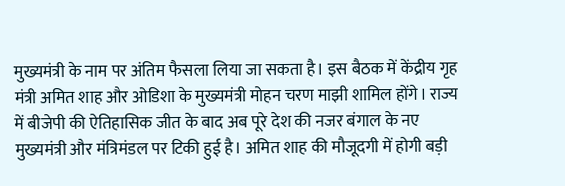मुख्यमंत्री के नाम पर अंतिम फैसला लिया जा सकता है। इस बैठक में केंद्रीय गृह मंत्री अमित शाह और ओडिशा के मुख्यमंत्री मोहन चरण माझी शामिल होंगे। राज्य में बीजेपी की ऐतिहासिक जीत के बाद अब पूरे देश की नजर बंगाल के नए मुख्यमंत्री और मंत्रिमंडल पर टिकी हुई है। अमित शाह की मौजूदगी में होगी बड़ी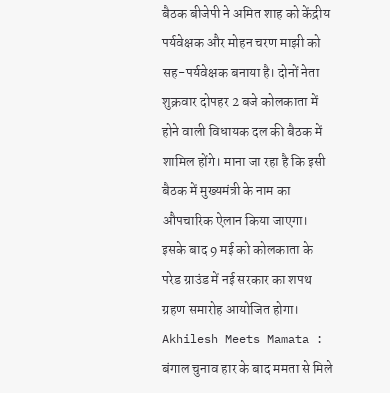बैठक बीजेपी ने अमित शाह को केंद्रीय पर्यवेक्षक और मोहन चरण माझी को सह-पर्यवेक्षक बनाया है। दोनों नेता शुक्रवार दोपहर 2 बजे कोलकाता में होने वाली विधायक दल की बैठक में शामिल होंगे। माना जा रहा है कि इसी बैठक में मुख्यमंत्री के नाम का औपचारिक ऐलान किया जाएगा। इसके बाद 9 मई को कोलकाता के परेड ग्राउंड में नई सरकार का शपथ ग्रहण समारोह आयोजित होगा। Akhilesh Meets Mamata : बंगाल चुनाव हार के बाद ममता से मिले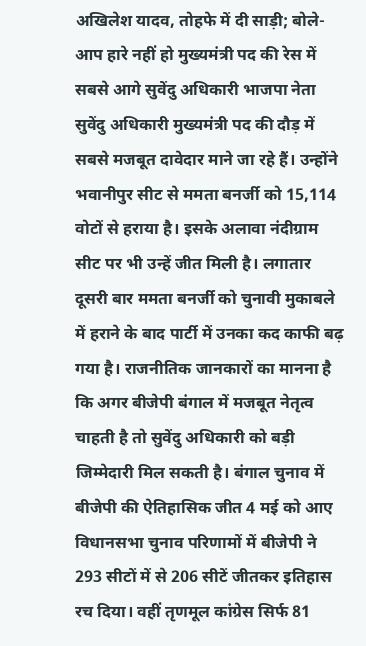अखिलेश यादव, तोहफे में दी साड़ी; बोले- आप हारे नहीं हो मुख्यमंत्री पद की रेस में सबसे आगे सुवेंदु अधिकारी भाजपा नेता सुवेंदु अधिकारी मुख्यमंत्री पद की दौड़ में सबसे मजबूत दावेदार माने जा रहे हैं। उन्होंने भवानीपुर सीट से ममता बनर्जी को 15,114 वोटों से हराया है। इसके अलावा नंदीग्राम सीट पर भी उन्हें जीत मिली है। लगातार दूसरी बार ममता बनर्जी को चुनावी मुकाबले में हराने के बाद पार्टी में उनका कद काफी बढ़ गया है। राजनीतिक जानकारों का मानना है कि अगर बीजेपी बंगाल में मजबूत नेतृत्व चाहती है तो सुवेंदु अधिकारी को बड़ी जिम्मेदारी मिल सकती है। बंगाल चुनाव में बीजेपी की ऐतिहासिक जीत 4 मई को आए विधानसभा चुनाव परिणामों में बीजेपी ने 293 सीटों में से 206 सीटें जीतकर इतिहास रच दिया। वहीं तृणमूल कांग्रेस सिर्फ 81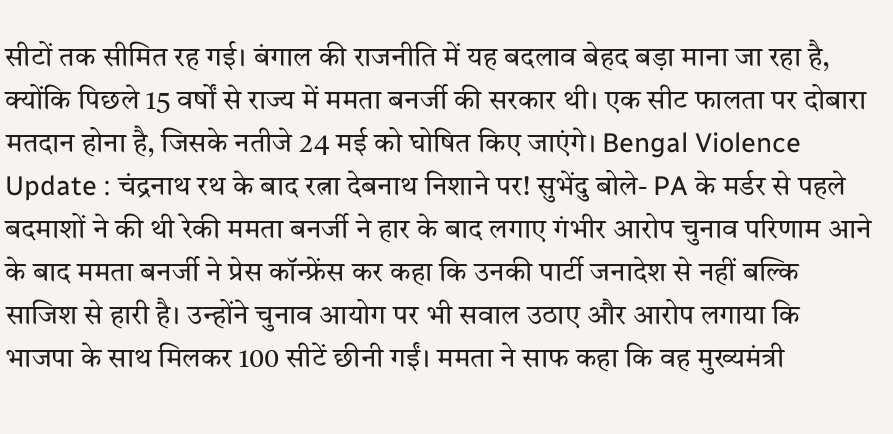सीटों तक सीमित रह गई। बंगाल की राजनीति में यह बदलाव बेहद बड़ा माना जा रहा है, क्योंकि पिछले 15 वर्षों से राज्य में ममता बनर्जी की सरकार थी। एक सीट फालता पर दोबारा मतदान होना है, जिसके नतीजे 24 मई को घोषित किए जाएंगे। Bengal Violence Update : चंद्रनाथ रथ के बाद रत्ना देबनाथ निशाने पर! सुभेंदु बोले- PA के मर्डर से पहले बदमाशों ने की थी रेकी ममता बनर्जी ने हार के बाद लगाए गंभीर आरोप चुनाव परिणाम आने के बाद ममता बनर्जी ने प्रेस कॉन्फ्रेंस कर कहा कि उनकी पार्टी जनादेश से नहीं बल्कि साजिश से हारी है। उन्होंने चुनाव आयोग पर भी सवाल उठाए और आरोप लगाया कि भाजपा के साथ मिलकर 100 सीटें छीनी गईं। ममता ने साफ कहा कि वह मुख्यमंत्री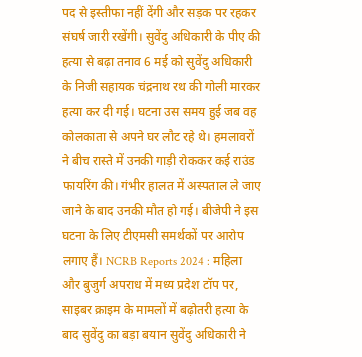पद से इस्तीफा नहीं देंगी और सड़क पर रहकर संघर्ष जारी रखेंगी। सुवेंदु अधिकारी के पीए की हत्या से बढ़ा तनाव 6 मई को सुवेंदु अधिकारी के निजी सहायक चंद्रनाथ रथ की गोली मारकर हत्या कर दी गई। घटना उस समय हुई जब वह कोलकाता से अपने घर लौट रहे थे। हमलावरों ने बीच रास्ते में उनकी गाड़ी रोककर कई राउंड फायरिंग की। गंभीर हालत में अस्पताल ले जाए जाने के बाद उनकी मौत हो गई। बीजेपी ने इस घटना के लिए टीएमसी समर्थकों पर आरोप लगाए हैं। NCRB Reports 2024 : महिला और बुजुर्ग अपराध में मध्य प्रदेश टॉप पर, साइबर क्राइम के मामलों में बढ़ोतरी हत्या के बाद सुवेंदु का बड़ा बयान सुवेंदु अधिकारी ने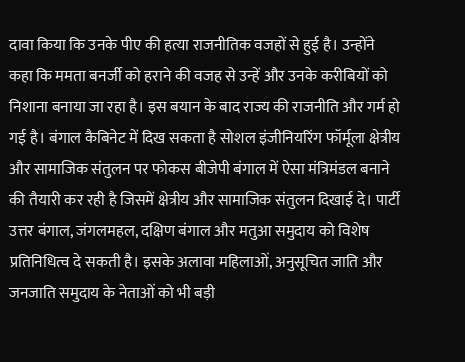दावा किया कि उनके पीए की हत्या राजनीतिक वजहों से हुई है। उन्होंने कहा कि ममता बनर्जी को हराने की वजह से उन्हें और उनके करीबियों को निशाना बनाया जा रहा है। इस बयान के बाद राज्य की राजनीति और गर्म हो गई है। बंगाल कैबिनेट में दिख सकता है सोशल इंजीनियरिंग फॉर्मूला क्षेत्रीय और सामाजिक संतुलन पर फोकस बीजेपी बंगाल में ऐसा मंत्रिमंडल बनाने की तैयारी कर रही है जिसमें क्षेत्रीय और सामाजिक संतुलन दिखाई दे। पार्टी उत्तर बंगाल, जंगलमहल, दक्षिण बंगाल और मतुआ समुदाय को विशेष प्रतिनिधित्व दे सकती है। इसके अलावा महिलाओं, अनुसूचित जाति और जनजाति समुदाय के नेताओं को भी बड़ी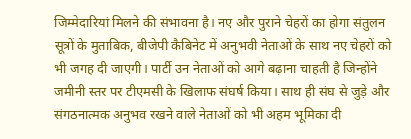जिम्मेदारियां मिलने की संभावना है। नए और पुराने चेहरों का होगा संतुलन सूत्रों के मुताबिक, बीजेपी कैबिनेट में अनुभवी नेताओं के साथ नए चेहरों को भी जगह दी जाएगी। पार्टी उन नेताओं को आगे बढ़ाना चाहती है जिन्होंने जमीनी स्तर पर टीएमसी के खिलाफ संघर्ष किया। साथ ही संघ से जुड़े और संगठनात्मक अनुभव रखने वाले नेताओं को भी अहम भूमिका दी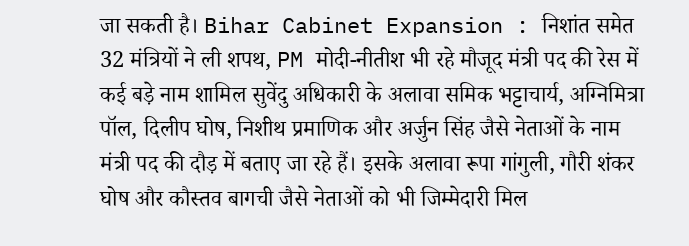जा सकती है। Bihar Cabinet Expansion : निशांत समेत 32 मंत्रियों ने ली शपथ, PM मोदी-नीतीश भी रहे मौजूद मंत्री पद की रेस में कई बड़े नाम शामिल सुवेंदु अधिकारी के अलावा समिक भट्टाचार्य, अग्निमित्रा पॉल, दिलीप घोष, निशीथ प्रमाणिक और अर्जुन सिंह जैसे नेताओं के नाम मंत्री पद की दौड़ में बताए जा रहे हैं। इसके अलावा रूपा गांगुली, गौरी शंकर घोष और कौस्तव बागची जैसे नेताओं को भी जिम्मेदारी मिल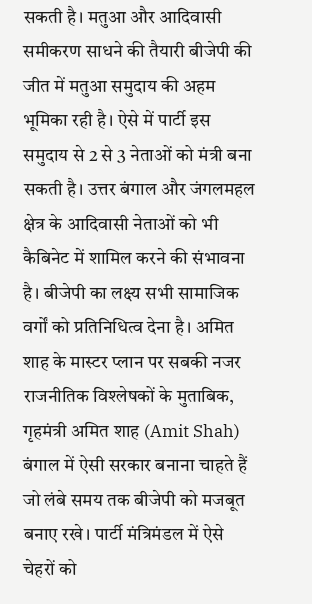सकती है। मतुआ और आदिवासी समीकरण साधने की तैयारी बीजेपी की जीत में मतुआ समुदाय की अहम भूमिका रही है। ऐसे में पार्टी इस समुदाय से 2 से 3 नेताओं को मंत्री बना सकती है। उत्तर बंगाल और जंगलमहल क्षेत्र के आदिवासी नेताओं को भी कैबिनेट में शामिल करने की संभावना है। बीजेपी का लक्ष्य सभी सामाजिक वर्गों को प्रतिनिधित्व देना है। अमित शाह के मास्टर प्लान पर सबकी नजर राजनीतिक विश्लेषकों के मुताबिक, गृहमंत्री अमित शाह (Amit Shah) बंगाल में ऐसी सरकार बनाना चाहते हैं जो लंबे समय तक बीजेपी को मजबूत बनाए रखे। पार्टी मंत्रिमंडल में ऐसे चेहरों को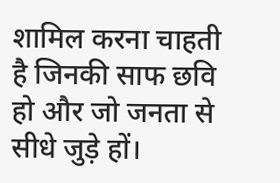शामिल करना चाहती है जिनकी साफ छवि हो और जो जनता से सीधे जुड़े हों।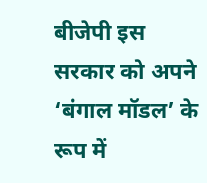बीजेपी इस सरकार को अपने ‘बंगाल मॉडल’ के रूप में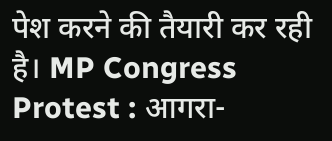पेश करने की तैयारी कर रही है। MP Congress Protest : आगरा-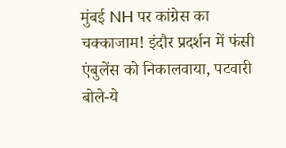मुंबई NH पर कांग्रेस का चक्काजाम! इंदौर प्रदर्शन में फंसी एंबुलेंस को निकालवाया, पटवारी बोले-ये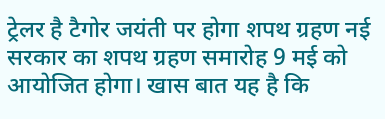ट्रेलर है टैगोर जयंती पर होगा शपथ ग्रहण नई सरकार का शपथ ग्रहण समारोह 9 मई को आयोजित होगा। खास बात यह है कि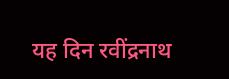यह दिन रवींद्रनाथ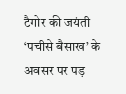टैगोर की जयंती ‘पचीसे बैसाख’ के अवसर पर पड़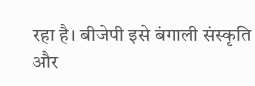रहा है। बीजेपी इसे बंगाली संस्कृति और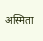अस्मिता